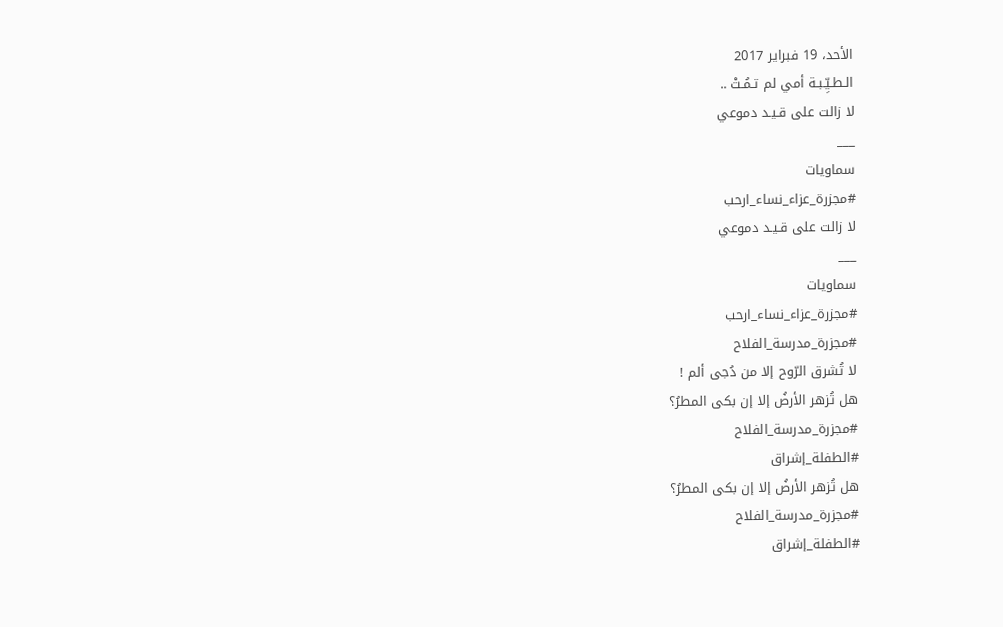الأحد، 19 فبراير 2017
الـطـيِّـبـة أمي لم تـمُـتْ ..
لا زالت على قـيـد دموعي
___
سماويات
#مجزرة_عزاء_نساء_ارحب
لا زالت على قـيـد دموعي
___
سماويات
#مجزرة_عزاء_نساء_ارحب
#مجزرة_مدرسة_الفلاح
لا تُشرق الرّوح إلا من دُجى ألم !
هل تُزهر الأرضُ إلا إن بكى المطرُ؟
#مجزرة_مدرسة_الفلاح
#الطفلة_إشراق
هل تُزهر الأرضُ إلا إن بكى المطرُ؟
#مجزرة_مدرسة_الفلاح
#الطفلة_إشراق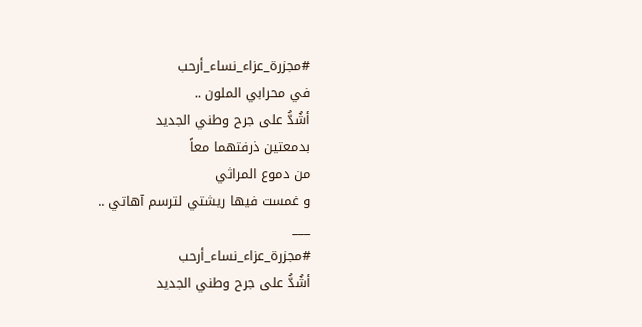#مجزرة_عزاء_نساء_أرحب
في محرابي الملون ..
أشُدُّ على جرح وطني الجديد
بدمعتين ذرفتهما معاً
من دموع المراثي
و غمست فيها ريشتي لترسم آهاتي ..
___
#مجزرة_عزاء_نساء_أرحب
أشُدُّ على جرح وطني الجديد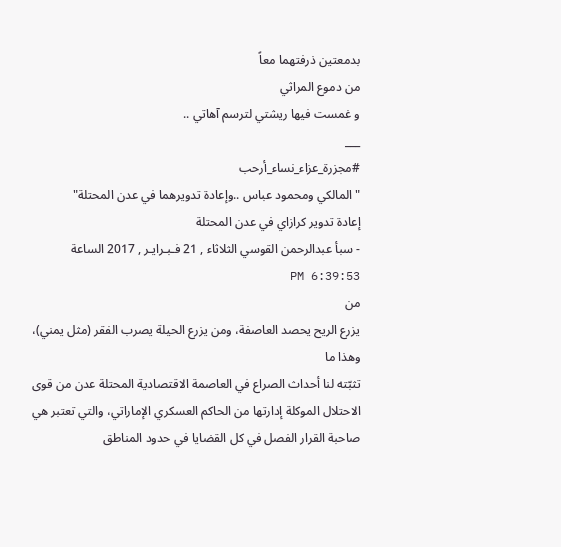بدمعتين ذرفتهما معاً
من دموع المراثي
و غمست فيها ريشتي لترسم آهاتي ..
___
#مجزرة_عزاء_نساء_أرحب
"المالكي ومحمود عباس ..وإعادة تدويرهما في عدن المحتلة"
إعادة تدوير كرازاي في عدن المحتلة
- سبأ عبدالرحمن القوسي الثلاثاء , 21 فـبـرايـر , 2017 الساعة 6:39:53 PM
من
يزرع الريح يحصد العاصفة، ومن يزرع الحيلة يصرب الفقر (مثل يمني)، وهذا ما
تثبّته لنا أحداث الصراع في العاصمة الاقتصادية المحتلة عدن من قوى
الاحتلال الموكلة إدارتها من الحاكم العسكري الإماراتي، والتي تعتبر هي
صاحبة القرار الفصل في كل القضايا في حدود المناطق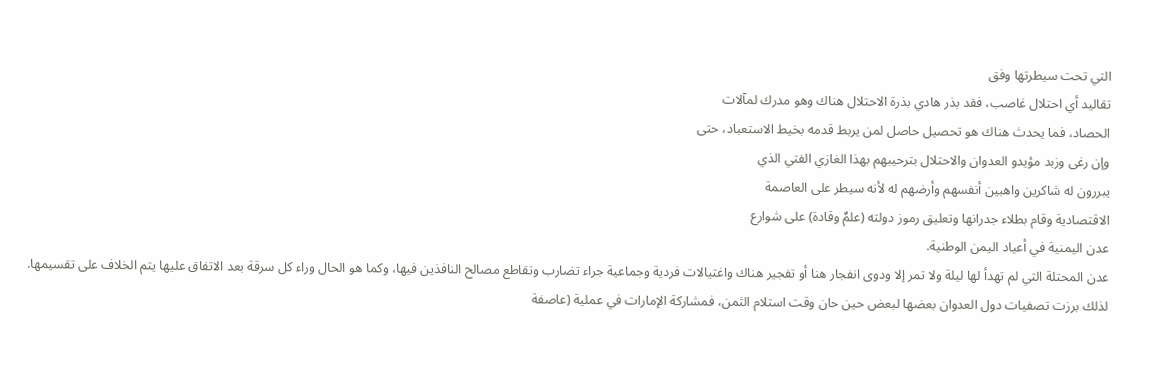التي تحت سيطرتها وفق
تقاليد أي احتلال غاصب، فقد بذر هادي بذرة الاحتلال هناك وهو مدرك لمآلات
الحصاد، فما يحدث هناك هو تحصيل حاصل لمن يربط قدمه بخيط الاستعباد، حتى
وإن رغى وزبد مؤيدو العدوان والاحتلال بترحيبهم بهذا الغازي الفتي الذي
يبررون له شاكرين واهبين أنفسهم وأرضهم له لأنه سيطر على العاصمة
الاقتصادية وقام بطلاء جدرانها وتعليق رموز دولته (علمٌ وقادة) على شوارع
عدن اليمنية في أعياد اليمن الوطنية.
عدن المحتلة التي لم تهدأ لها ليلة ولا تمر إلا ودوى انفجار هنا أو تفجير هناك واغتيالات فردية وجماعية جراء تضارب وتقاطع مصالح النافذين فيها، وكما هو الحال وراء كل سرقة بعد الاتفاق عليها يتم الخلاف على تقسيمها. لذلك برزت تصفيات دول العدوان بعضها لبعض حين حان وقت استلام الثمن، فمشاركة الإمارات في عملية (عاصفة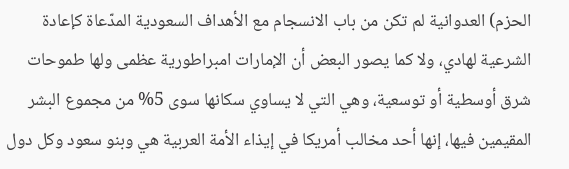الحزم) العدوانية لم تكن من باب الانسجام مع الأهداف السعودية المدّعاة كإعادة الشرعية لهادي، ولا كما يصور البعض أن الإمارات امبراطورية عظمى ولها طموحات شرق أوسطية أو توسعية، وهي التي لا يساوي سكانها سوى 5% من مجموع البشر المقيمين فيها، إنها أحد مخالب أمريكا في إيذاء الأمة العربية هي وبنو سعود وكل دول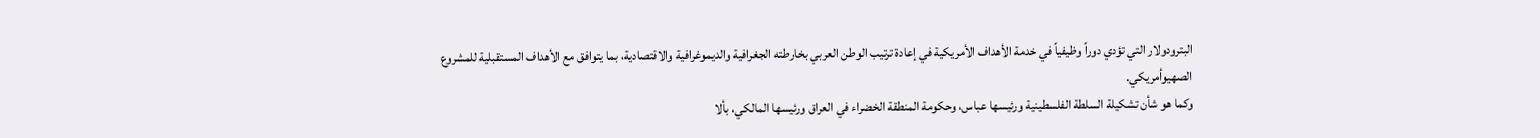البترودولار التي تؤدي دوراً وظيفياً في خدمة الأهداف الأمريكية في إعادة ترتيب الوطن العربي بخارطته الجغرافية والديموغرافية والاقتصادية، بما يتوافق مع الأهداف المستقبلية للمشروع الصهيوأمريكي.
وكما هو شأن تشكيلة السلطة الفلسطينية ورئيسها عباس، وحكومة المنطقة الخضراء في العراق ورئيسها المالكي، بألا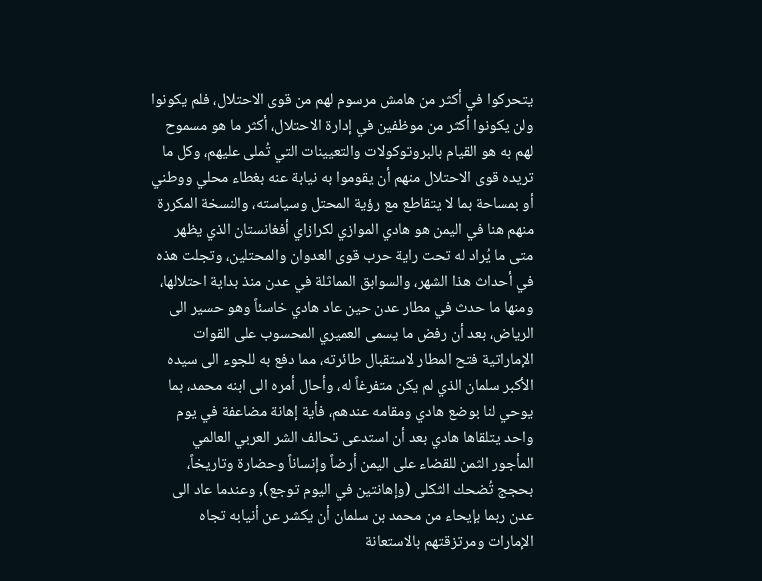يتحركوا في أكثر من هامش مرسوم لهم من قوى الاحتلال، فلم يكونوا ولن يكونوا أكثر من موظفين في إدارة الاحتلال، أكثر ما هو مسموح لهم به هو القيام بالبروتوكولات والتعيينات التي تُملى عليهم، وكل ما تريده قوى الاحتلال منهم أن يقوموا به نيابة عنه بغطاء محلي ووطني أو بمساحة بما لا يتقاطع مع رؤية المحتل وسياسته، والنسخة المكررة منهم هنا في اليمن هو هادي الموازي لكرازاي أفغانستان الذي يظهر متى ما يُراد له تحت راية حرب قوى العدوان والمحتلين، وتجلت هذه في أحداث هذا الشهر، والسوابق المماثلة في عدن منذ بداية احتلالها، ومنها ما حدث في مطار عدن حين عاد هادي خاسئاً وهو حسير الى الرياض، بعد أن رفض ما يسمى العميري المحسوب على القوات الإماراتية فتح المطار لاستقبال طائرته، مما دفع به للجوء الى سيده الأكبر سلمان الذي لم يكن متفرغاً له، وأحال أمره الى ابنه محمد، بما يوحي لنا بوضع هادي ومقامه عندهم، فأية إهانة مضاعفة في يوم واحد يتلقاها هادي بعد أن استدعى تحالف الشر العربي العالمي المأجور الثمن للقضاء على اليمن أرضاً وإنساناً وحضارة وتاريخاً، بحجج تُضحك الثكلى (وإهانتين في اليوم توجع), وعندما عاد الى عدن ربما بإيحاء من محمد بن سلمان أن يكشر عن أنيابه تجاه الإمارات ومرتزقتهم بالاستعانة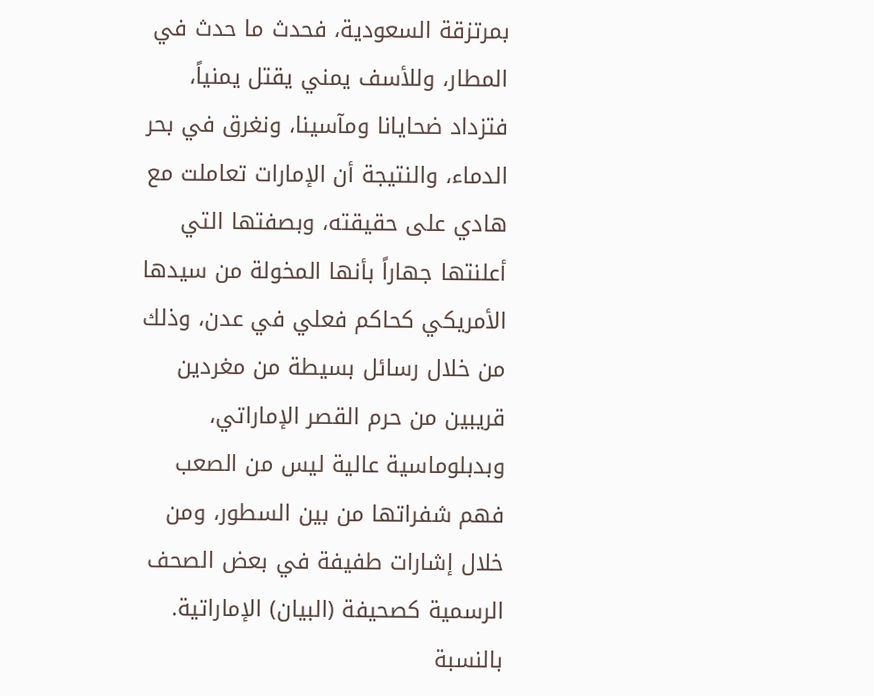بمرتزقة السعودية، فحدث ما حدث في المطار، وللأسف يمني يقتل يمنياً، فتزداد ضحايانا ومآسينا، ونغرق في بحر الدماء، والنتيجة أن الإمارات تعاملت مع هادي على حقيقته، وبصفتها التي أعلنتها جهاراً بأنها المخولة من سيدها الأمريكي كحاكم فعلي في عدن، وذلك من خلال رسائل بسيطة من مغردين قريبين من حرم القصر الإماراتي، وبدبلوماسية عالية ليس من الصعب فهم شفراتها من بين السطور، ومن خلال إشارات طفيفة في بعض الصحف الرسمية كصحيفة (البيان) الإماراتية.
بالنسبة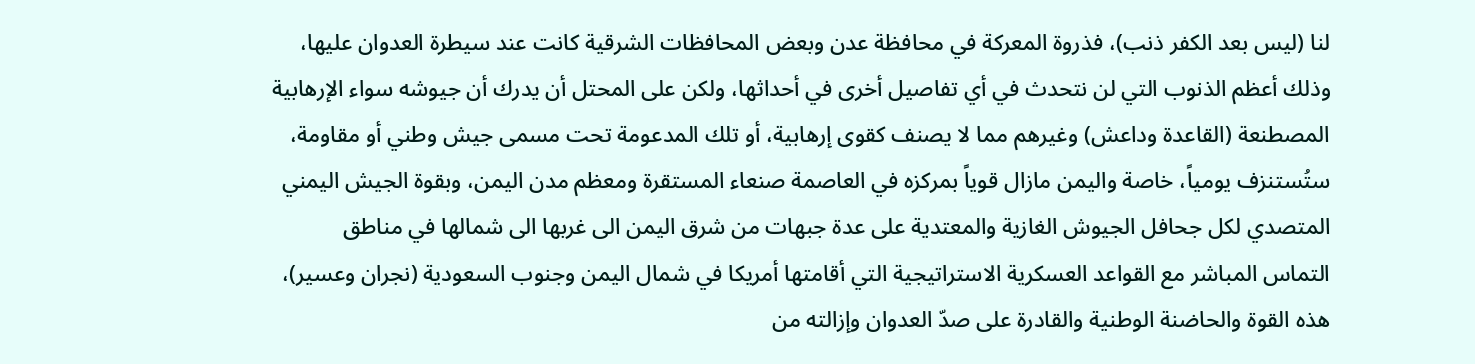لنا (ليس بعد الكفر ذنب)، فذروة المعركة في محافظة عدن وبعض المحافظات الشرقية كانت عند سيطرة العدوان عليها، وذلك أعظم الذنوب التي لن نتحدث في أي تفاصيل أخرى في أحداثها، ولكن على المحتل أن يدرك أن جيوشه سواء الإرهابية المصطنعة (القاعدة وداعش) وغيرهم مما لا يصنف كقوى إرهابية، أو تلك المدعومة تحت مسمى جيش وطني أو مقاومة، ستُستنزف يومياً، خاصة واليمن مازال قوياً بمركزه في العاصمة صنعاء المستقرة ومعظم مدن اليمن، وبقوة الجيش اليمني المتصدي لكل جحافل الجيوش الغازية والمعتدية على عدة جبهات من شرق اليمن الى غربها الى شمالها في مناطق التماس المباشر مع القواعد العسكرية الاستراتيجية التي أقامتها أمريكا في شمال اليمن وجنوب السعودية (نجران وعسير)، هذه القوة والحاضنة الوطنية والقادرة على صدّ العدوان وإزالته من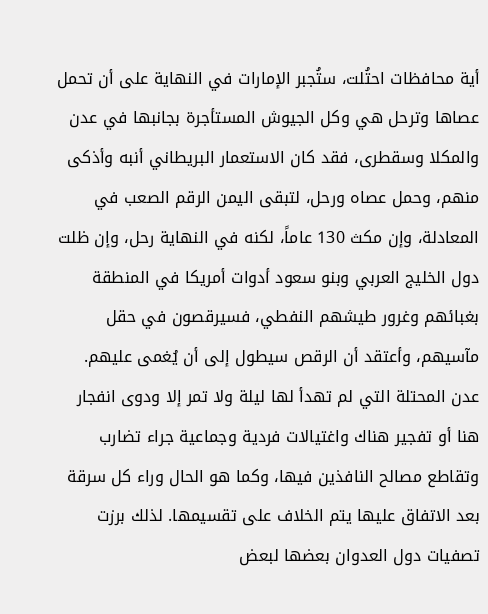أية محافظات احتُلت، ستُجبر الإمارات في النهاية على أن تحمل عصاها وترحل هي وكل الجيوش المستأجرة بجانبها في عدن والمكلا وسقطرى، فقد كان الاستعمار البريطاني أنبه وأذكى منهم، وحمل عصاه ورحل، لتبقى اليمن الرقم الصعب في المعادلة، وإن مكث 130 عاماً، لكنه في النهاية رحل، وإن ظلت دول الخليج العربي وبنو سعود أدوات أمريكا في المنطقة بغبائهم وغرور طيشهم النفطي، فسيرقصون في حقل مآسيهم، وأعتقد أن الرقص سيطول إلى أن يُغمى عليهم.
عدن المحتلة التي لم تهدأ لها ليلة ولا تمر إلا ودوى انفجار هنا أو تفجير هناك واغتيالات فردية وجماعية جراء تضارب وتقاطع مصالح النافذين فيها، وكما هو الحال وراء كل سرقة بعد الاتفاق عليها يتم الخلاف على تقسيمها. لذلك برزت تصفيات دول العدوان بعضها لبعض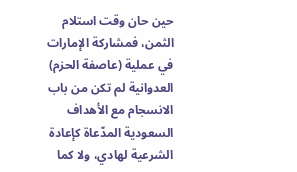حين حان وقت استلام الثمن، فمشاركة الإمارات في عملية (عاصفة الحزم) العدوانية لم تكن من باب الانسجام مع الأهداف السعودية المدّعاة كإعادة الشرعية لهادي، ولا كما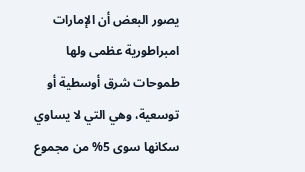يصور البعض أن الإمارات امبراطورية عظمى ولها طموحات شرق أوسطية أو توسعية، وهي التي لا يساوي سكانها سوى 5% من مجموع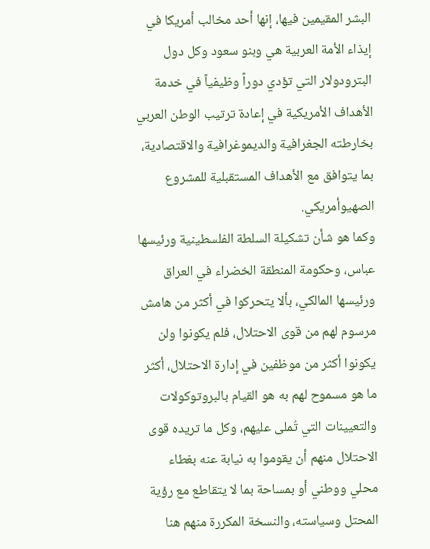البشر المقيمين فيها، إنها أحد مخالب أمريكا في إيذاء الأمة العربية هي وبنو سعود وكل دول البترودولار التي تؤدي دوراً وظيفياً في خدمة الأهداف الأمريكية في إعادة ترتيب الوطن العربي بخارطته الجغرافية والديموغرافية والاقتصادية، بما يتوافق مع الأهداف المستقبلية للمشروع الصهيوأمريكي.
وكما هو شأن تشكيلة السلطة الفلسطينية ورئيسها عباس، وحكومة المنطقة الخضراء في العراق ورئيسها المالكي، بألا يتحركوا في أكثر من هامش مرسوم لهم من قوى الاحتلال، فلم يكونوا ولن يكونوا أكثر من موظفين في إدارة الاحتلال، أكثر ما هو مسموح لهم به هو القيام بالبروتوكولات والتعيينات التي تُملى عليهم، وكل ما تريده قوى الاحتلال منهم أن يقوموا به نيابة عنه بغطاء محلي ووطني أو بمساحة بما لا يتقاطع مع رؤية المحتل وسياسته، والنسخة المكررة منهم هنا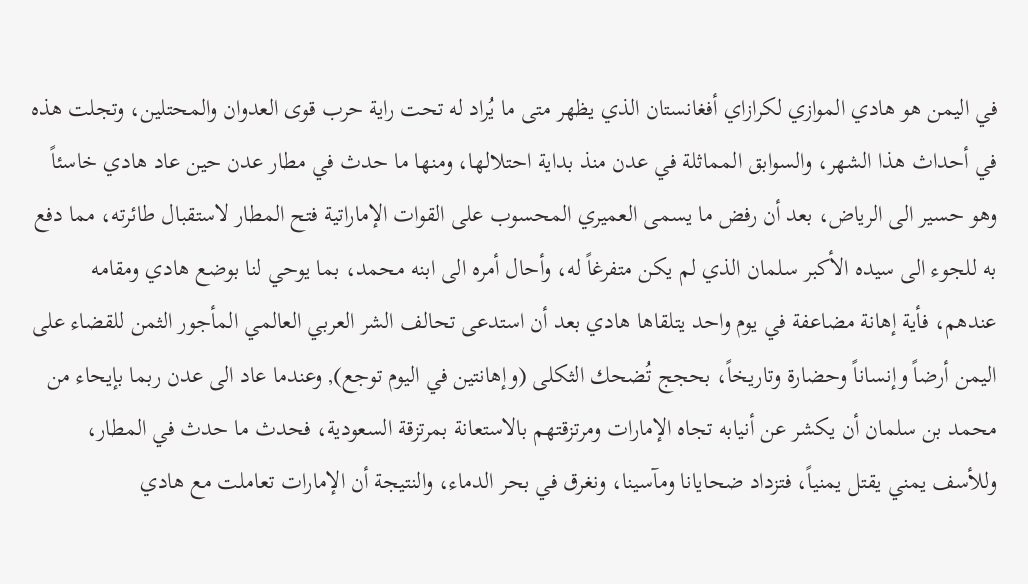في اليمن هو هادي الموازي لكرازاي أفغانستان الذي يظهر متى ما يُراد له تحت راية حرب قوى العدوان والمحتلين، وتجلت هذه في أحداث هذا الشهر، والسوابق المماثلة في عدن منذ بداية احتلالها، ومنها ما حدث في مطار عدن حين عاد هادي خاسئاً وهو حسير الى الرياض، بعد أن رفض ما يسمى العميري المحسوب على القوات الإماراتية فتح المطار لاستقبال طائرته، مما دفع به للجوء الى سيده الأكبر سلمان الذي لم يكن متفرغاً له، وأحال أمره الى ابنه محمد، بما يوحي لنا بوضع هادي ومقامه عندهم، فأية إهانة مضاعفة في يوم واحد يتلقاها هادي بعد أن استدعى تحالف الشر العربي العالمي المأجور الثمن للقضاء على اليمن أرضاً وإنساناً وحضارة وتاريخاً، بحجج تُضحك الثكلى (وإهانتين في اليوم توجع), وعندما عاد الى عدن ربما بإيحاء من محمد بن سلمان أن يكشر عن أنيابه تجاه الإمارات ومرتزقتهم بالاستعانة بمرتزقة السعودية، فحدث ما حدث في المطار، وللأسف يمني يقتل يمنياً، فتزداد ضحايانا ومآسينا، ونغرق في بحر الدماء، والنتيجة أن الإمارات تعاملت مع هادي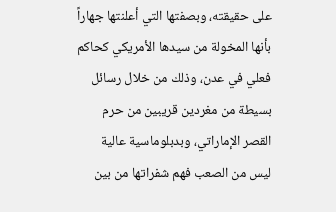على حقيقته، وبصفتها التي أعلنتها جهاراً بأنها المخولة من سيدها الأمريكي كحاكم فعلي في عدن، وذلك من خلال رسائل بسيطة من مغردين قريبين من حرم القصر الإماراتي، وبدبلوماسية عالية ليس من الصعب فهم شفراتها من بين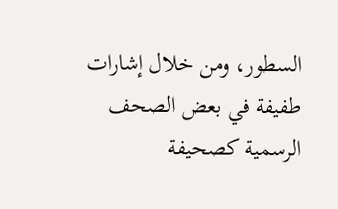السطور، ومن خلال إشارات طفيفة في بعض الصحف الرسمية كصحيفة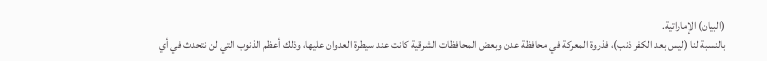(البيان) الإماراتية.
بالنسبة لنا (ليس بعد الكفر ذنب)، فذروة المعركة في محافظة عدن وبعض المحافظات الشرقية كانت عند سيطرة العدوان عليها، وذلك أعظم الذنوب التي لن نتحدث في أي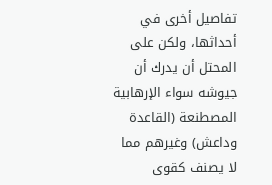تفاصيل أخرى في أحداثها، ولكن على المحتل أن يدرك أن جيوشه سواء الإرهابية المصطنعة (القاعدة وداعش) وغيرهم مما لا يصنف كقوى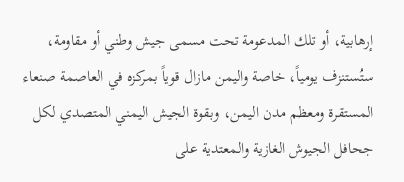إرهابية، أو تلك المدعومة تحت مسمى جيش وطني أو مقاومة، ستُستنزف يومياً، خاصة واليمن مازال قوياً بمركزه في العاصمة صنعاء المستقرة ومعظم مدن اليمن، وبقوة الجيش اليمني المتصدي لكل جحافل الجيوش الغازية والمعتدية على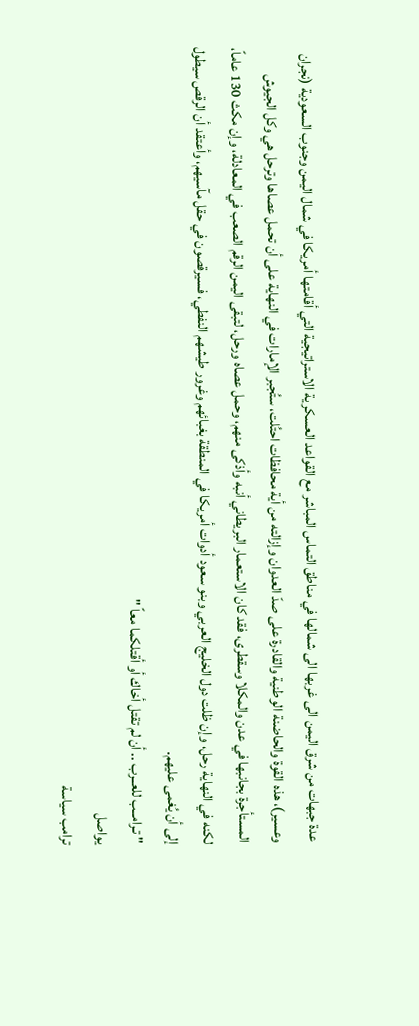عدة جبهات من شرق اليمن الى غربها الى شمالها في مناطق التماس المباشر مع القواعد العسكرية الاستراتيجية التي أقامتها أمريكا في شمال اليمن وجنوب السعودية (نجران وعسير)، هذه القوة والحاضنة الوطنية والقادرة على صدّ العدوان وإزالته من أية محافظات احتُلت، ستُجبر الإمارات في النهاية على أن تحمل عصاها وترحل هي وكل الجيوش المستأجرة بجانبها في عدن والمكلا وسقطرى، فقد كان الاستعمار البريطاني أنبه وأذكى منهم، وحمل عصاه ورحل، لتبقى اليمن الرقم الصعب في المعادلة، وإن مكث 130 عاماً، لكنه في النهاية رحل، وإن ظلت دول الخليج العربي وبنو سعود أدوات أمريكا في المنطقة بغبائهم وغرور طيشهم النفطي، فسيرقصون في حقل مآسيهم، وأعتقد أن الرقص سيطول إلى أن يُغمى عليهم.
" تـرامــب للعــرب .. أن لم تقتل أخاك أو أقتلكما معاً "
يواصل
ترامب سياسة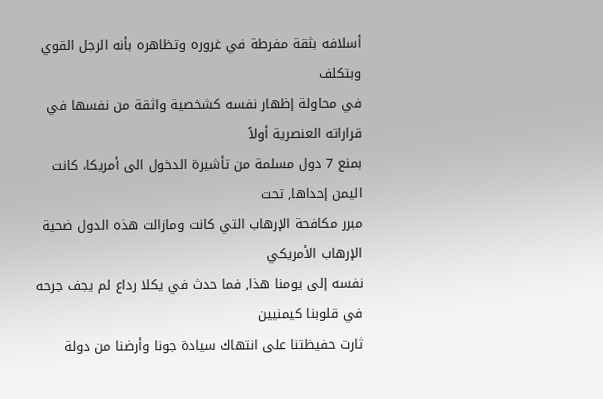أسلافه بثقة مفرطة في غروره وتظاهره بأنه الرجل القوي وبتكلف
في محاولة إظهار نفسه كشخصية واثقة من نفسها في قراراته العنصرية أولاً
بمنع 7 دول مسلمة من تأشيرة الدخول الى أمريكا، كانت اليمن إحداها, تحت
مبرر مكافحة الإرهاب التي كانت ومازالت هذه الدول ضحية الإرهاب الأمريكي
نفسه إلى يومنا هذا, فما حدث في يكلا رداع لم يجف جرحه في قلوبنا كيمنيين
ثارت حفيظتنا على انتهاك سيادة جونا وأرضنا من دولة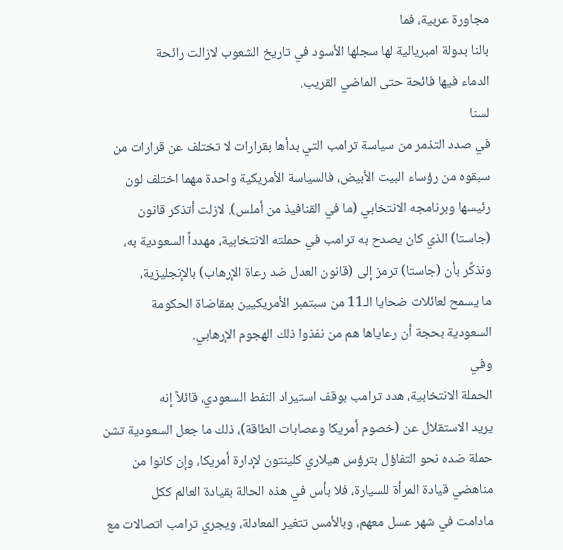مجاورة عربية، فما
بالنا بدولة امبريالية لها سجلها الأسود في تاريخ الشعوب لازالت رائحة
الدماء فيها فائحة حتى الماضي القريب.
لسنا
في صدد التذمر من سياسة ترامب التي بدأها بقرارات لا تختلف عن قرارات من
سبقوه من رؤساء البيت الأبيض، فالسياسة الأمريكية واحدة مهما اختلف لون
رئيسها وبرنامجه الانتخابي (ما في القنافيذ من أملس). لازلت أتذكر قانون
(جاستا) الذي كان يصدح به ترامب في حملته الانتخابية، مهدداً السعودية به،
ونذكِّر بأن (جاستا) ترمز إلى (قانون العدل ضد رعاة الإرهاب) بالإنجليزية،
ما يسمح لعائلات ضحايا الـ11 من سبتمبر الأمريكيين بمقاضاة الحكومة
السعودية بحجة أن رعاياها هم من نفذوا ذلك الهجوم الإرهابي.
وفي
الحملة الانتخابية، هدد ترامب بوقف استيراد النفط السعودي، قائلاً إنه
يريد الاستقلال عن (خصوم أمريكا وعصابات الطاقة)، ذلك ما جعل السعودية تشن
حملة ضده نحو التفاؤل بترؤس هيلاري كلينتون لإدارة أمريكا، وإن كانوا من
مناهضي قيادة المرأة للسيارة، فلا بأس في هذه الحالة بقيادة العالم ككل
مادامت في شهر عسل معهم، وبالأمس تتغير المعادلة، ويجري ترامب اتصالات مع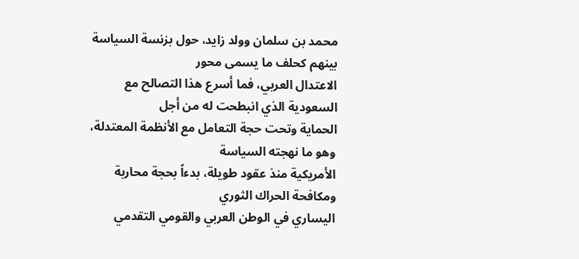محمد بن سلمان وولد زايد، حول بزنسة السياسة بينهم كحلف ما يسمى محور
الاعتدال العربي، فما أسرع هذا التصالح مع السعودية الذي انبطحت له من أجل
الحماية وتحت حجة التعامل مع الأنظمة المعتدلة، وهو ما نهجته السياسة
الأمريكية منذ عقود طويلة، بدءاً بحجة محاربة ومكافحة الحراك الثوري
اليساري في الوطن العربي والقومي التقدمي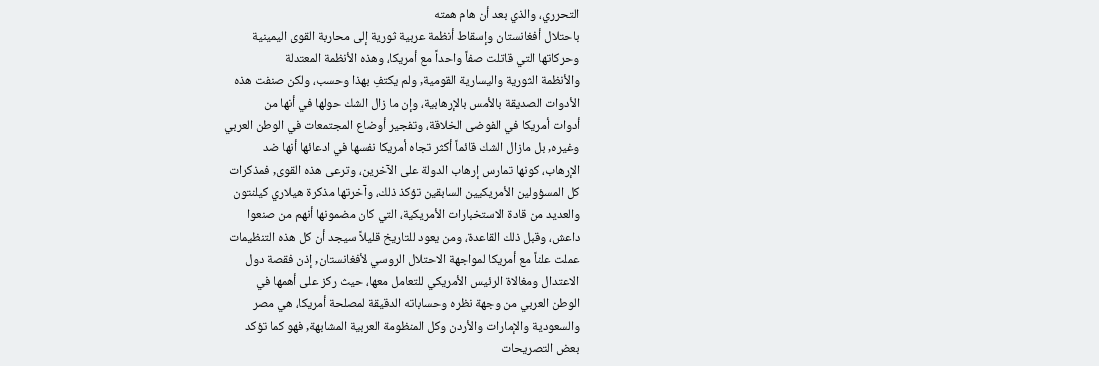التحرري، والذي بعد أن هام همته
باحتلال أفغانستان وإسقاط أنظمة عربية ثورية إلى محاربة القوى اليمينية
وحركاتها التي قاتلت صفاً واحداً مع أمريكا، وهذه الأنظمة المعتدلة
والأنظمة الثورية واليسارية القومية, ولم يكتفِ بهذا وحسب، ولكن صنفت هذه
الأدوات الصديقة بالأمس بالإرهابية، وإن ما زال الشك حولها في أنها من
أدوات أمريكا في الفوضى الخلاقة، وتفجير أوضاع المجتمعات في الوطن العربي
وغيره, بل مازال الشك قائماً أكثر تجاه أمريكا نفسها في ادعائها أنها ضد
الإرهاب، كونها تمارس إرهاب الدولة على الآخرين، وترعى هذه القوى, فمذكرات
كل المسؤولين الأمريكيين السابقين تؤكذ ذلك، وآخرتها مذكرة هيلاري كيلنتون
والعديد من قادة الاستخبارات الأمريكية، التي كان مضمونها أنهم من صنعوا
داعش، وقبل ذلك القاعدة، ومن يعود للتاريخ قليلاً سيجد أن كل هذه التنظيمات
عملت علناً مع أمريكا لمواجهة الاحتلال الروسي لأفغانستان, إذن فقصة دول
الاعتدال ومغالاة الرئيس الأمريكي للتعامل معها، حيث ركز على أهمها في
الوطن العربي من وجهة نظره وحساباته الدقيقة لمصلحة أمريكا، هي مصر
والسعودية والإمارات والأردن وكل المنظومة العربية المشابهة, فهو كما تؤكد
بعض التصريحات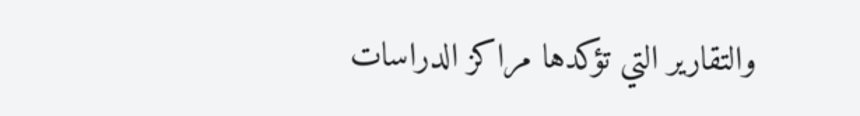والتقارير التي تؤكدها مراكز الدراسات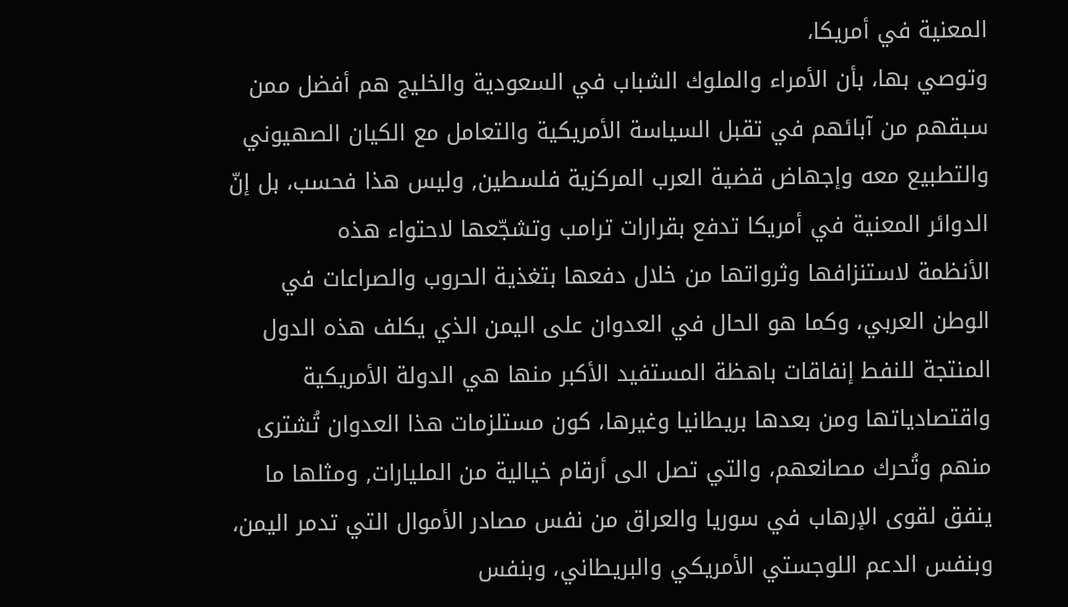المعنية في أمريكا،
وتوصي بها، بأن الأمراء والملوك الشباب في السعودية والخليج هم أفضل ممن
سبقهم من آبائهم في تقبل السياسة الأمريكية والتعامل مع الكيان الصهيوني
والتطبيع معه وإجهاض قضية العرب المركزية فلسطين, وليس هذا فحسب، بل إنّ
الدوائر المعنية في أمريكا تدفع بقرارات ترامب وتشجّعها لاحتواء هذه
الأنظمة لاستنزافها وثرواتها من خلال دفعها بتغذية الحروب والصراعات في
الوطن العربي، وكما هو الحال في العدوان على اليمن الذي يكلف هذه الدول
المنتجة للنفط إنفاقات باهظة المستفيد الأكبر منها هي الدولة الأمريكية
واقتصادياتها ومن بعدها بريطانيا وغيرها، كون مستلزمات هذا العدوان تُشترى
منهم وتُحرك مصانعهم، والتي تصل الى أرقام خيالية من المليارات, ومثلها ما
ينفق لقوى الإرهاب في سوريا والعراق من نفس مصادر الأموال التي تدمر اليمن،
وبنفس الدعم اللوجستي الأمريكي والبريطاني، وبنفس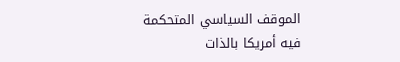الموقف السياسي المتحكمة
فيه أمريكا بالذات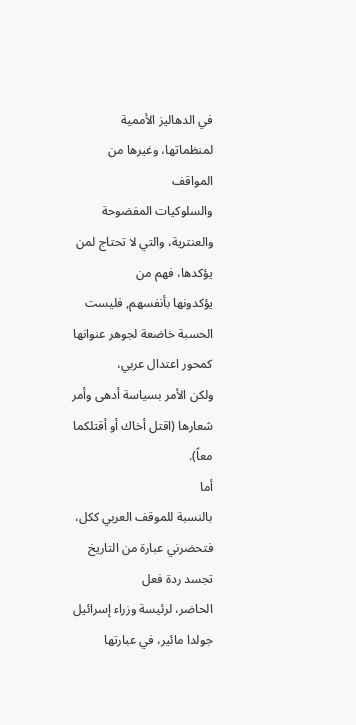في الدهاليز الأممية لمنظماتها، وغيرها من المواقف
والسلوكيات المفضوحة والعنترية، والتي لا تحتاج لمن يؤكدها، فهم من
يؤكدونها بأنفسهم, فليست الحسبة خاضعة لجوهر عنوانها كمحور اعتدال عربي،
ولكن الأمر بسياسة أدهى وأمر شعارها (اقتل أخاك أو أقتلكما معاً).
أما
بالنسبة للموقف العربي ككل، فتحضرني عبارة من التاريخ تجسد ردة فعل
الحاضر، لرئيسة وزراء إسرائيل جولدا مائير، في عبارتها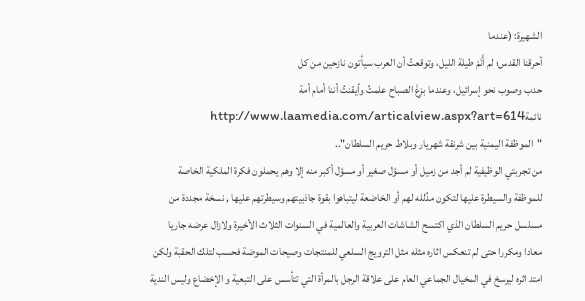الشهيرة: (عندما
أحرقنا القدس؛ لم أَنَمْ طيلة الليل، وتوقعتُ أن العرب سيأتون نازحين من كل
حدب وصوب نحو إسرائيل، وعندما بزغَ الصباح علمتُ وأيقنتُ أننا أمام أمة
نائمةhttp://www.laamedia.com/articalview.aspx?art=614
"الموظفة اليمنية بين شرنقة شهريار وبلاط حريم السلطان"..
من تجربتي الوظيفية لم أجد من زميل أو مسؤل صغير أو مسؤل أكبر منه إلا وهم يحملون فكرة الملكية الخاصة للموظفة والسيطرة عليها لتكون مدُلله لهم أو الخاضعة ليتباهوا بقوة جاذبيتهم وسيطرتهم عليها , نسخة مجددة من مسلسل حريم السلطان الذي اكتسح الشاشات العربية والعالمية في السنوات الثلاث الأخيرة ولازال عرضه جاريا معادا ومكررا حتى لم تنعكس اثاره مثله مثل الترويج السلعي للمنتجات وصيحات الموضة فحسب لتلك الحقبة ولكن امتد اثره ليرسخ في المخيال الجماعي العام على علاقة الرجل بالمرأة التي تتأسس على التبعية و الإخضاع وليس الندية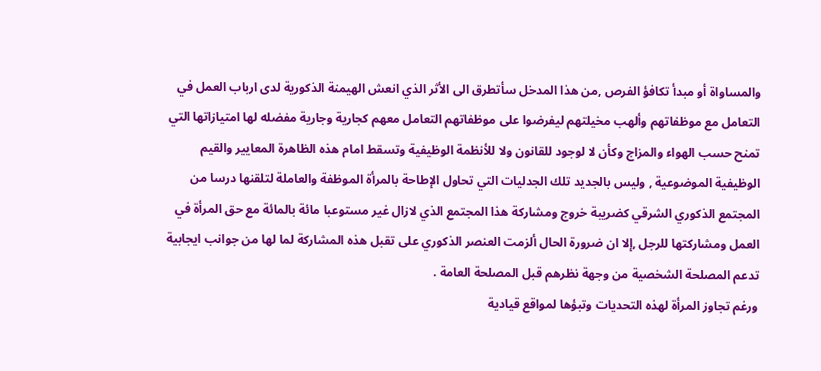والمساواة أو مبدأ تكافؤ الفرص ,من هذا المدخل سأتطرق الى الأثر الذي انعش الهيمنة الذكورية لدى ارباب العمل في التعامل مع موظفاتهم وألهب مخيلتهم ليفرضوا على موظفاتهم التعامل معهم كجارية وجارية مفضله لها امتيازاتها التي تمنح حسب الهواء والمزاج وكأن لا لوجود للقانون ولا للأنظمة الوظيفية وتسقط امام هذه الظاهرة المعايير والقيم الوظيفية الموضوعية , وليس بالجديد تلك الجدليات التي تحاول الإطاحة بالمرأة الموظفة والعاملة لتلقنها درسا من المجتمع الذكوري الشرقي كضريبة خروج ومشاركة هذا المجتمع الذي لازال غير مستوعبا مائة بالمائة مع حق المرأة في العمل ومشاركتها للرجل ,إلا ان ضرورة الحال ألزمت العنصر الذكوري على تقبل هذه المشاركة لما لها من جوانب ايجابية تدعم المصلحة الشخصية من وجهة نظرهم قبل المصلحة العامة .
ورغم تجاوز المرأة لهذه التحديات وتبؤها لمواقع قيادية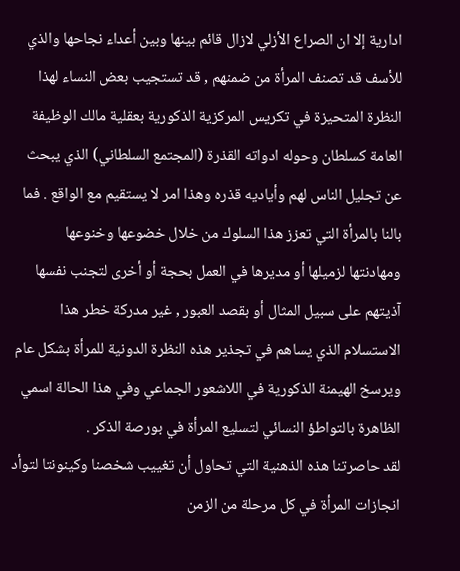ادارية إلا ان الصراع الأزلي لازال قائم بينها وبين أعداء نجاحها والذي للأسف قد تصنف المرأة من ضمنهم , قد تستجيب بعض النساء لهذا النظرة المتحيزة في تكريس المركزية الذكورية بعقلية مالك الوظيفة العامة كسلطان وحوله ادواته القذرة (المجتمع السلطاني) الذي يبحث عن تجليل الناس لهم وأياديه قذره وهذا امر لا يستقيم مع الواقع . فما بالنا بالمرأة التي تعزز هذا السلوك من خلال خضوعها وخنوعها ومهادنتها لزميلها أو مديرها في العمل بحجة أو أخرى لتجنب نفسها آذيتهم على سبيل المثال أو بقصد العبور , غير مدركة خطر هذا الاستسلام الذي يساهم في تجذير هذه النظرة الدونية للمرأة بشكل عام ويرسخ الهيمنة الذكورية في اللاشعور الجماعي وفي هذا الحالة اسمي الظاهرة بالتواطؤ النسائي لتسليع المرأة في بورصة الذكر .
لقد حاصرتنا هذه الذهنية التي تحاول أن تغييب شخصنا وكينونتا لتوأد انجازات المرأة في كل مرحلة من الزمن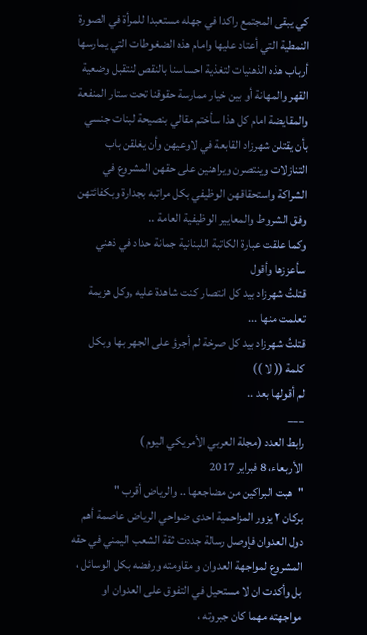كي يبقى المجتمع راكدا في جهله مستعبدا للمرأة في الصورة النمطية التي أعتاد عليها وامام هذه الضغوطات التي يمارسها أرباب هذه الذهنيات لتغذية احساسنا بالنقص لنتقبل وضعية القهر والمهانة أو بين خيار ممارسة حقوقنا تحت ستار المنفعة والمقايضة امام كل هذا سأختم مقالي بنصيحة لبنات جنسي بأن يقتلن شهرزاد القابعة في لاوعيهن وأن يغلقن باب التنازلات وينتصرن ويراهنين على حقهن المشروع في الشراكة واستحقاقهن الوظيفي بكل مراتبه بجدارة وبكفائتهن وفق الشروط والمعايير الوظيفية العامة ..
وكما علقت عبارة الكاتبة اللبنانية جمانة حداد في ذهني سأعززها وأقول
قتلتُ شهرزاد بيد كل انتصار كنت شاهدة عليه ,وكل هزيمة تعلمت منها ...
قتلتُ شهرزاد بيد كل صرخة لم أجرؤ على الجهر بها وبكل كلمة (( لا ))
لم أقولها بعد ..
___
رابط العدد (مجلة العربي الأمريكي اليوم )
الأربعاء، 8 فبراير 2017
"هبت البراكين من مضاجعها .. والرياض أقرب "
بركان ٢ يزور المزاحمية احدى ضواحي الرياض عاصمة أهم دول العدوان فإوصل رسالة جددت ثقة الشعب اليمني في حقه المشروع لمواجهة العدوان و مقاومته ورفضه بكل الوسائل ، بل وأكدت ان لا مستحيل في التفوق على العدوان او مواجهته مهما كان جبروته ،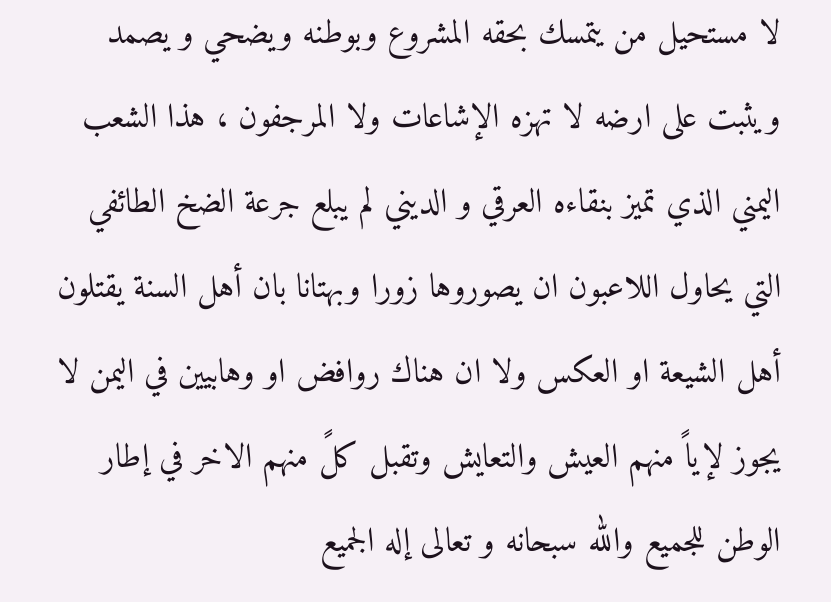لا مستحيل من يتمسك بحقه المشروع وبوطنه ويضحي و يصمد ويثبت على ارضه لا تهزه الإشاعات ولا المرجفون ، هذا الشعب اليمني الذي تميز بنقاءه العرقي و الديني لم يبلع جرعة الضخ الطائفي التي يحاول اللاعبون ان يصوروها زورا وبهتانا بان أهل السنة يقتلون أهل الشيعة او العكس ولا ان هناك روافض او وهابيين في اليمن لا يجوز لإياً منهم العيش والتعايش وتقبل كلً منهم الاخر في إطار الوطن للجميع والله سبحانه و تعالى إله الجميع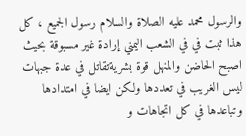والرسول محمد عليه الصلاة والسلام رسول الجميع ، كل هذا ثبت في في الشعب اليمني إرادة غير مسبوقة بحيث اصبح الحاضن والمنهل قوة بشريةتقاتل في عدة جبهات ليس الغريب في تعددها ولكن ايضا في امتدادها وتباعدها في كل اتجاهات و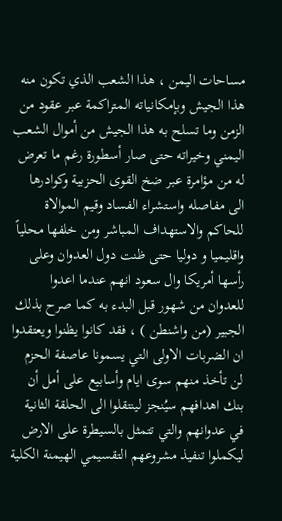مساحات اليمن ، هذا الشعب الذي تكون منه هذا الجيش وبإمكانياته المتراكمة عبر عقود من الزمن وما تسلح به هذا الجيش من أموال الشعب اليمني وخيراته حتى صار أسطورة رغم ما تعرض له من مؤامرة عبر ضخ القوى الحزبية وكوادرها الى مفاصله واستشراء الفساد وقيم الموالاة للحاكم والاستهداف المباشر ومن خلفها محلياً واقليميا و دوليا حتى ظنت دول العدوان وعلى رأسها أمريكا وال سعود انهم عندما اعدوا للعدوان من شهور قبل البدء به كما صرح بذلك الجبير (من واشنطن ) ، فقد كانوا يظنوا ويعتقدوا ان الضربات الاولى التي يسمونا عاصفة الحزم لن تأخذ منهم سوى ايام وأسابيع على أمل أن بنك اهدافهم سيُنجز لينتقلوا الى الحلقة الثانية في عدوانهم والتي تتمثل بالسيطرة على الارض ليكملوا تنفيذ مشروعهم التقسيمي الهيمنة الكلية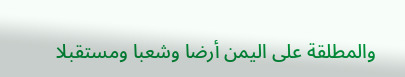والمطلقة على اليمن أرضا وشعبا ومستقبلا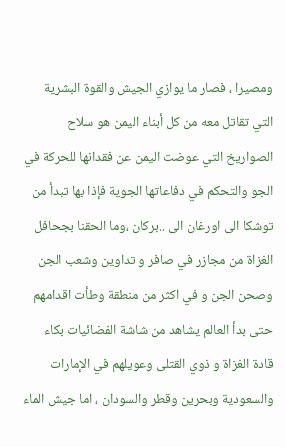ومصيرا ، فصار ما يوازي الجيش والقوة البشرية التي تقاتل معه من كل أبناء اليمن هو سلاح الصواريخ التي عوضت اليمن عن فقدانها للحركة في الجو والتحكم في دفاعاتها الجوية فإذا بها تبدأ من توشكا الى اورغان الى ..بركان ،وما الحقنا بجحافل الغزاة من مجازر في صافر و تداوين وشعب الجن وصحن الجن و في اكثر من منطقة وطأت اقدامهم حتى بدأ العالم يشاهد من شاشة الفضائيات بكاء قادة الغزاة و ذوي القتلى وعويلهم في الإمارات والسعودية وبحرين وقطر والسودان ، اما جيش الماء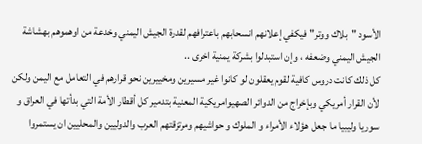الأسود "بلاك ووتر" فيكفي إعلانهم انسحابهم باعترافهم لقدرة الجيش اليمني وخدعة من اوهموهم بهشاشة الجيش اليمني وضعفه ، وإن استبدلوا بشركة يمنية اخرى ..
كل ذلك كانت دروس كافية لقوم يعقلون لو كانوا غير مسيرين ومخييرين نحو قرارهم في التعامل مع اليمن ولكن لأن القرار أمريكي وبإخراج من الدوائر الصهيوامريكية المعنية بتدمير كل أقطار الأمة التي بدأتها في العراق و سوريا وليبيا ما جعل هؤلاء الأمراء و الملوك و حواشيهم ومرتزقتهم العرب والدوليين والمحليين ان يستمروا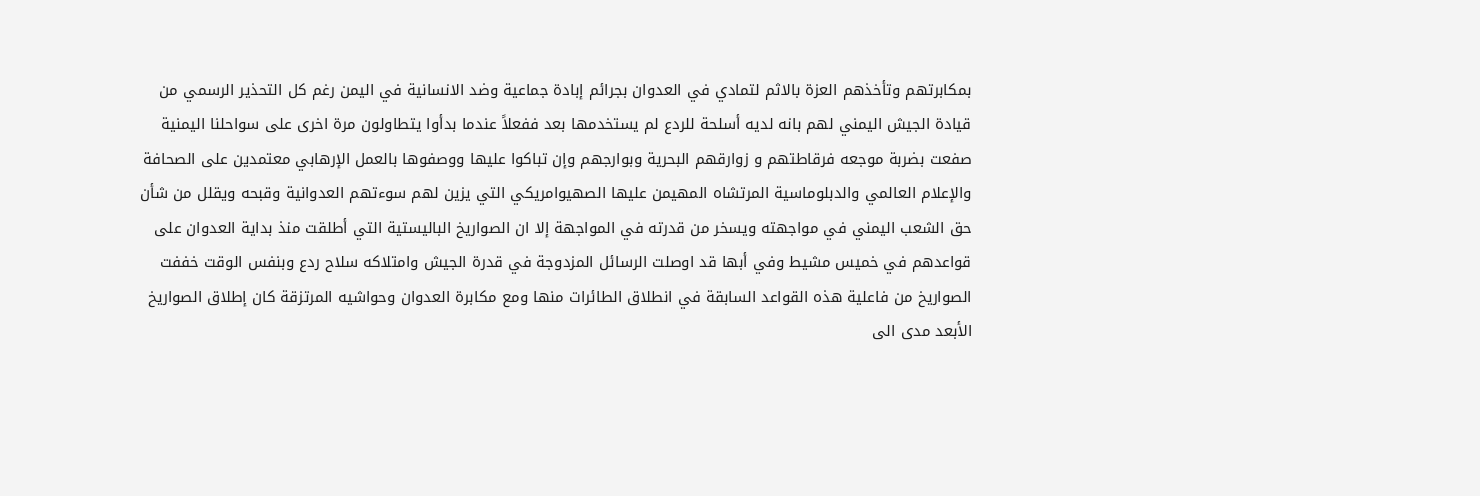بمكابرتهم وتأخذهم العزة بالاثم لتمادي في العدوان بجرائم إبادة جماعية وضد الانسانية في اليمن رغم كل التحذير الرسمي من قيادة الجيش اليمني لهم بانه لديه أسلحة للردع لم يستخدمها بعد ففعلاً عندما بدأوا يتطاولون مرة اخرى على سواحلنا اليمنية صفعت بضربة موجعه فرقاطتهم و زوارقهم البحرية وبوارجهم وإن تباكوا عليها ووصفوها بالعمل الإرهابي معتمدين على الصحافة والإعلام العالمي والدبلوماسية المرتشاه المهيمن عليها الصهيوامريكي التي يزين لهم سوءتهم العدوانية وقبحه ويقلل من شأن حق الشعب اليمني في مواجهته ويسخر من قدرته في المواجهة إلا ان الصواريخ الباليستية التي أطلقت منذ بداية العدوان على قواعدهم في خميس مشيط وفي أبها قد اوصلت الرسائل المزدوجة في قدرة الجيش وامتلاكه سلاح ردع وبنفس الوقت خففت الصواريخ من فاعلية هذه القواعد السابقة في انطلاق الطائرات منها ومع مكابرة العدوان وحواشيه المرتزقة كان إطلاق الصواريخ الأبعد مدى الى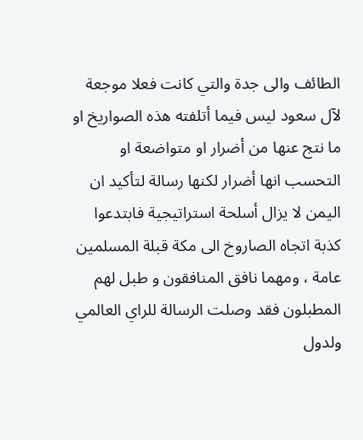الطائف والى جدة والتي كانت فعلا موجعة لآل سعود ليس فيما أتلفته هذه الصواريخ او ما نتج عنها من أضرار او متواضعة او التحسب انها أضرار لكنها رسالة لتأكيد ان اليمن لا يزال أسلحة استراتيجية فابتدعوا كذبة اتجاه الصاروخ الى مكة قبلة المسلمين عامة ، ومهما نافق المنافقون و طبل لهم المطبلون فقد وصلت الرسالة للراي العالمي ولدول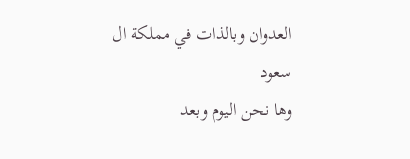العدوان وبالذات في مملكة ال سعود
وها نحن اليوم وبعد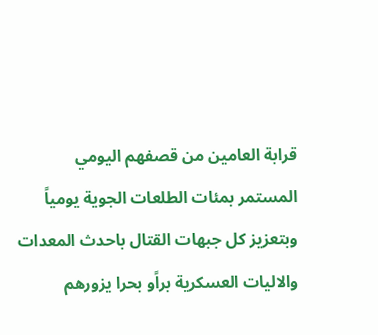قرابة العامين من قصفهم اليومي المستمر بمئات الطلعات الجوية يومياً وبتعزيز كل جبهات القتال باحدث المعدات والاليات العسكرية براًو بحرا يزورهم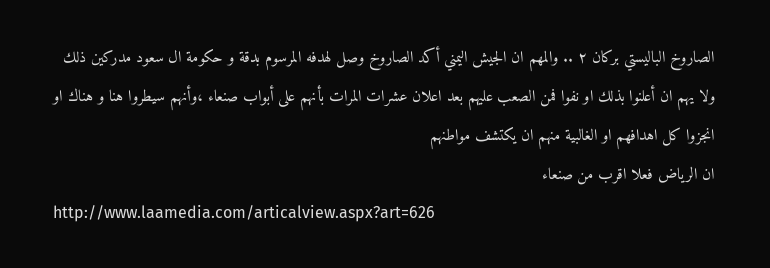الصاروخ الباليستي بركان ٢ .. والمهم ان الجيش اليمني أكد الصاروخ وصل لهدفه المرسوم بدقة و حكومة ال سعود مدركين ذلك ولا يهم ان أعلنوا بذلك او نفوا فمن الصعب عليهم بعد اعلان عشرات المرات بأنهم على أبواب صنعاء ،وأنهم سيطروا هنا و هناك او انجزوا كل اهدافهم او الغالبية منهم ان يكتشف مواطنهم
ان الرياض فعلا اقرب من صنعاء
http://www.laamedia.com/articalview.aspx?art=626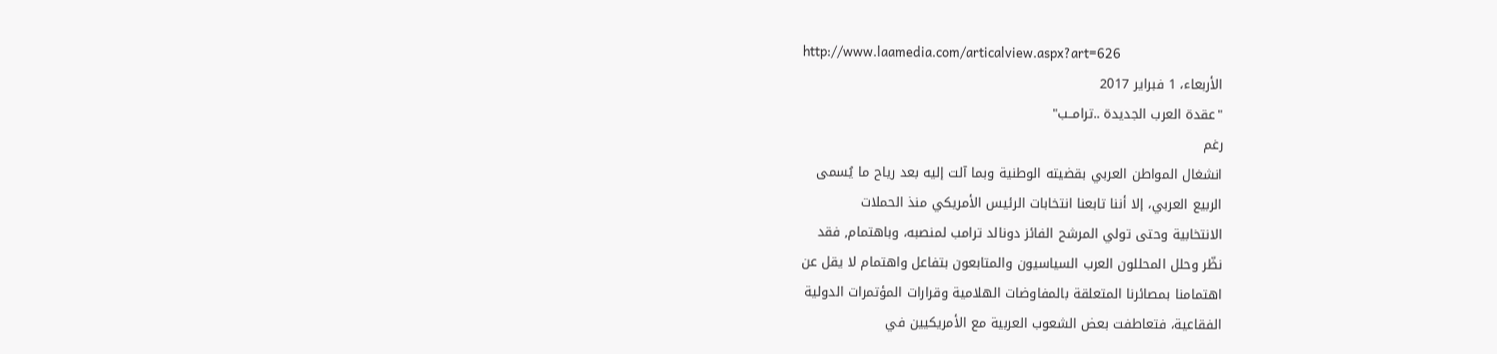http://www.laamedia.com/articalview.aspx?art=626
الأربعاء، 1 فبراير 2017
"عقدة العرب الجديدة ..ترامــب"
رغم
انشغال المواطن العربي بقضيته الوطنية وبما آلت إليه بعد رياح ما يُسمى
الربيع العربي، إلا أننا تابعنا انتخابات الرئيس الأمريكي منذ الحملات
الانتخابية وحتى تولي المرشح الفائز دونالد ترامب لمنصبه، وباهتمام, فقد
نظّر وحلل المحللون العرب السياسيون والمتابعون بتفاعل واهتمام لا يقل عن
اهتمامنا بمصائرنا المتعلقة بالمفاوضات الهلامية وقرارات المؤتمرات الدولية
الفقاعية، فتعاطفت بعض الشعوب العربية مع الأمريكيين في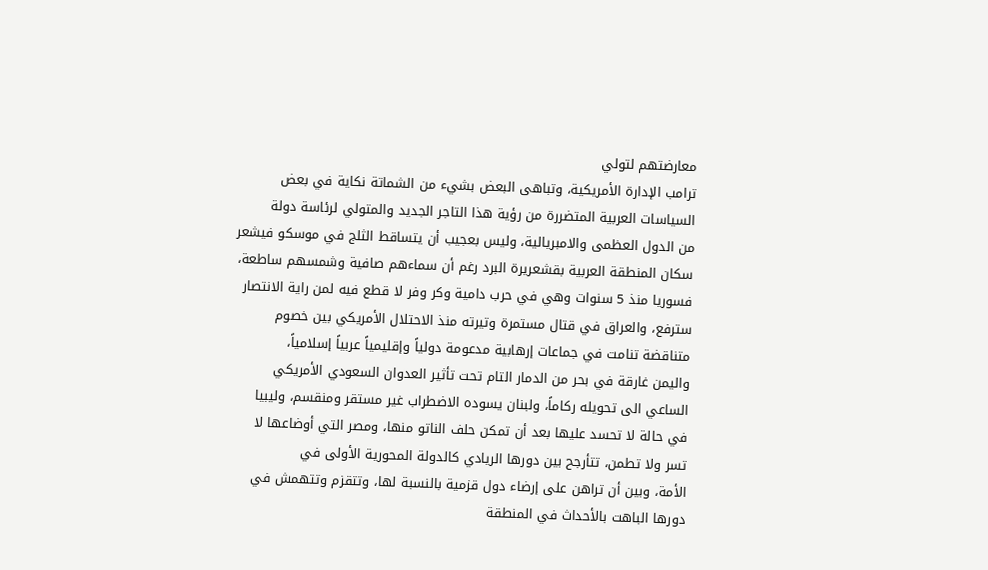معارضتهم لتولي
ترامب الإدارة الأمريكية، وتباهى البعض بشيء من الشماتة نكاية في بعض
السياسات العربية المتضررة من رؤية هذا التاجر الجديد والمتولي لرئاسة دولة
من الدول العظمى والامبريالية، وليس بعجيب أن يتساقط الثلج في موسكو فيشعر
سكان المنطقة العربية بقشعريرة البرد رغم أن سماءهم صافية وشمسهم ساطعة،
فسوريا منذ 5 سنوات وهي في حرب دامية وكر وفر لا قطع فيه لمن راية الانتصار
سترفع، والعراق في قتال مستمرة وتيرته منذ الاحتلال الأمريكي بين خصوم
متناقضة تنامت في جماعات إرهابية مدعومة دولياً وإقليمياً عربياً إسلامياً،
واليمن غارقة في بحر من الدمار التام تحت تأثير العدوان السعودي الأمريكي
الساعي الى تحويله ركاماً، ولبنان يسوده الاضطراب غير مستقر ومنقسم، وليبيا
في حالة لا تحسد عليها بعد أن تمكن حلف الناتو منها، ومصر التي أوضاعها لا
تسر ولا تطمن، تتأرجح بين دورها الريادي كالدولة المحورية الأولى في
الأمة، وبين أن تراهن على إرضاء دول قزمية بالنسبة لها، وتتقزم وتتهمش في
دورها الباهت بالأحداث في المنطقة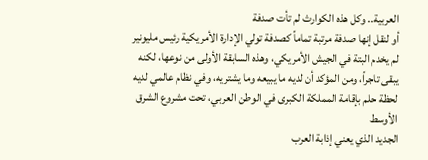العربية.. وكل هذه الكوارث لم تأت صدفة
أو لنقل إنها صدفة مرتبة تماماً كصدفة تولي الإدارة الأمريكية رئيس مليونير
لم يخدم البتة في الجيش الأمريكي، وهذه السابقة الأولى من نوعها، لكنه
يبقى تاجراً، ومن المؤكد أن لديه ما يبيعه وما يشتريه، وفي نظام عالمي لديه
لحظة حلم بإقامة المملكة الكبرى في الوطن العربي، تحت مشروع الشرق الأوسط
الجديد الذي يعني إذابة العرب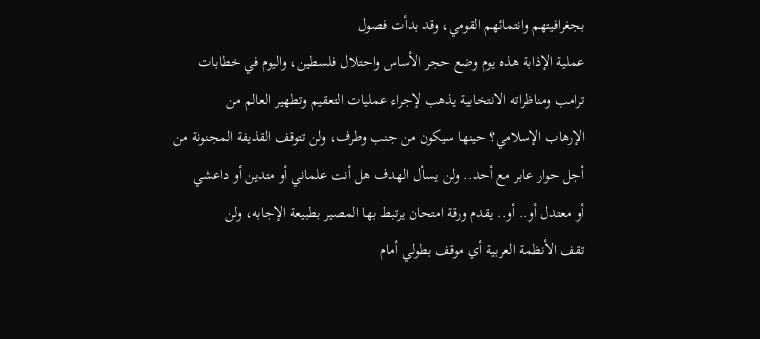بجغرافيتهم وانتمائهم القومي، وقد بدأت فصول
عملية الإذابة هذه يوم وضع حجر الأساس واحتلال فلسطين، واليوم في خطابات
ترامب ومناظراته الانتخابية يذهب لإجراء عمليات التعقيم وتطهير العالم من
الإرهاب الإسلامي؟ حينها سيكون من جنب وطرف، ولن تتوقف القذيفة المجنونة من
أجل حوار عابر مع أحد.. ولن يسأل الهدف هل أنت علماني أو متدين أو داعشي
أو معتدل أو.. أو.. يقدم ورقة امتحان يرتبط بها المصير بطبيعة الإجابه، ولن
تقف الأنظمة العربية أي موقف بطولي أمام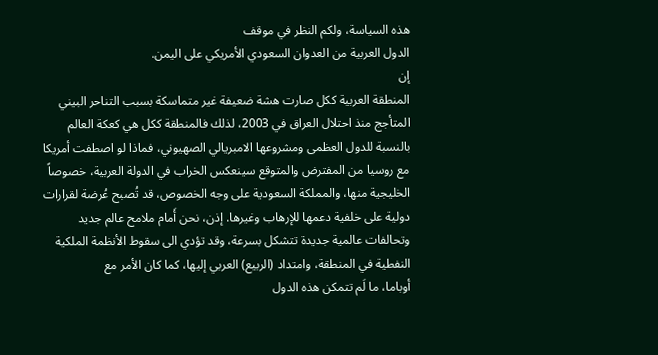هذه السياسة، ولكم النظر في موقف
الدول العربية من العدوان السعودي الأمريكي على اليمن.
إن
المنطقة العربية ككل صارت هشة ضعيفة غير متماسكة بسبب التناحر البيني
المتأجج منذ احتلال العراق في 2003، لذلك فالمنطقة ككل هي كعكة العالم
بالنسبة للدول العظمى ومشروعها الامبريالي الصهيوني، فماذا لو اصطفت أمريكا
مع روسيا من المفترض والمتوقع سينعكس الخراب في الدولة العربية، خصوصاً
الخليجية منها، والمملكة السعودية على وجه الخصوص، قد تُصبح عُرضة لقرارات
دولية على خلفية دعمها للإرهاب وغيرها. إذن، نحن أَمام ملامح عالم جديد
وتحالفات عالمية جديدة تتشكل بسرعة، وقد تؤدي الى سقوط الأنظمة الملكية
النفطية في المنطقة، وامتداد (الربيع) العربي إليها، كما كان الأمر مع
أوباما، ما لَم تتمكن هذه الدول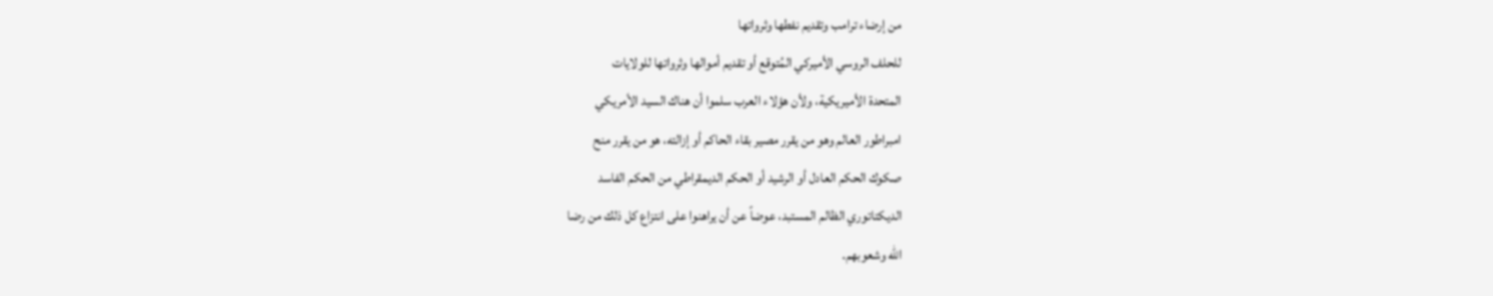من إرضاء ترامب وتقديم نفطها وثرواتها
للحلف الروسي الأميركي المُتوقع أو تقديم أموالها وثرواتها للولايات
المتحدة الأميريكية، ولأن هؤلاء العرب سلموا أن هناك السيد الأمريكي
امبراطور العالم وهو من يقرر مصير بقاء الحاكم أو إزالته، هو من يقرر منح
صكوك الحكم العادل أو الرشيد أو الحكم الديمقراطي من الحكم الفاسد
الديكتاتوري الظالم المستبد، عوضاً عن أن يراهنوا على انتزاع كل ذلك من رضا
الله وشعوبهم.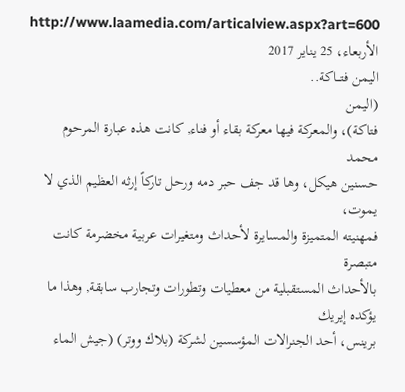http://www.laamedia.com/articalview.aspx?art=600
الأربعاء، 25 يناير 2017
اليمن فتـــاكة..
(اليمن
فتاكة)، والمعركة فيها معركة بقاء أو فناء, كانت هذه عبارة المرحوم محمد
حسنين هيكل، وها قد جف حبر دمه ورحل تاركاً إرثه العظيم الذي لا يموت،
فمهنيته المتميزة والمسايرة لأحداث ومتغيرات عربية مخضرمة كانت متبصرة
بالأحداث المستقبلية من معطيات وتطورات وتجارب سابقة, وهذا ما يؤكده إيريك
برينس، أحد الجنرالات المؤسسين لشركة (بلاك ووتر) (جيش الماء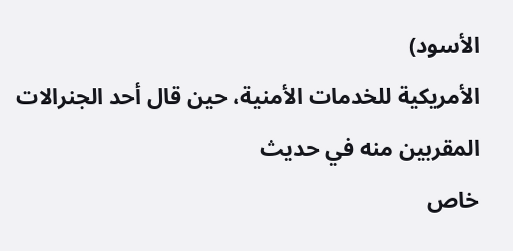الأسود)
الأمريكية للخدمات الأمنية، حين قال أحد الجنرالات المقربين منه في حديث
خاص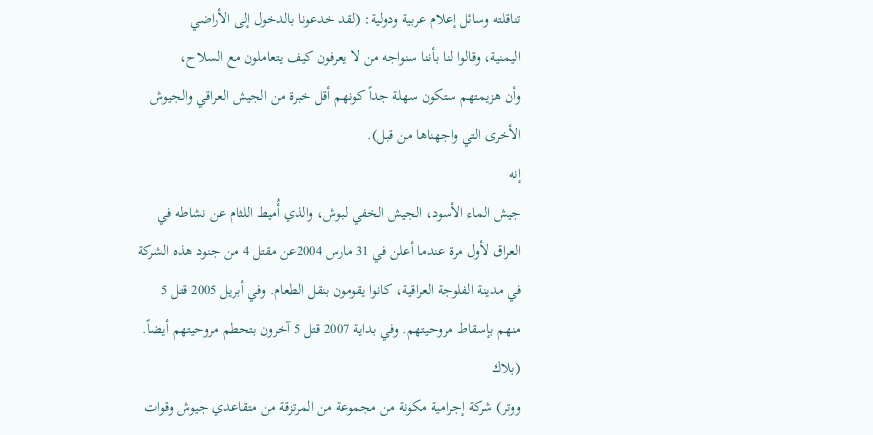تناقلته وسائل إعلام عربية ودولية: (لقد خدعونا بالدخول إلى الأراضي
اليمنية، وقالوا لنا بأننا سنواجه من لا يعرفون كيف يتعاملون مع السلاح،
وأن هزيمتهم ستكون سهلة جداً كونهم أقل خبرة من الجيش العراقي والجيوش
الأخرى التي واجهناها من قبل).
إنه
جيش الماء الأسود، الجيش الخفي لبوش، والذي أُميط اللثام عن نشاطه في
العراق لأول مرة عندما أعلن في 31 مارس 2004عن مقتل 4 من جنود هذه الشركة
في مدينة الفلوجة العراقية، كانوا يقومون بنقل الطعام. وفي أبريل 2005 قتل 5
منهم بإسقاط مروحيتهم. وفي بداية 2007 قتل 5 آخرون بتحطم مروحيتهم أيضاً.
(بلاك
ووتر) شركة إجرامية مكونة من مجموعة من المرتزقة من متقاعدي جيوش وقوات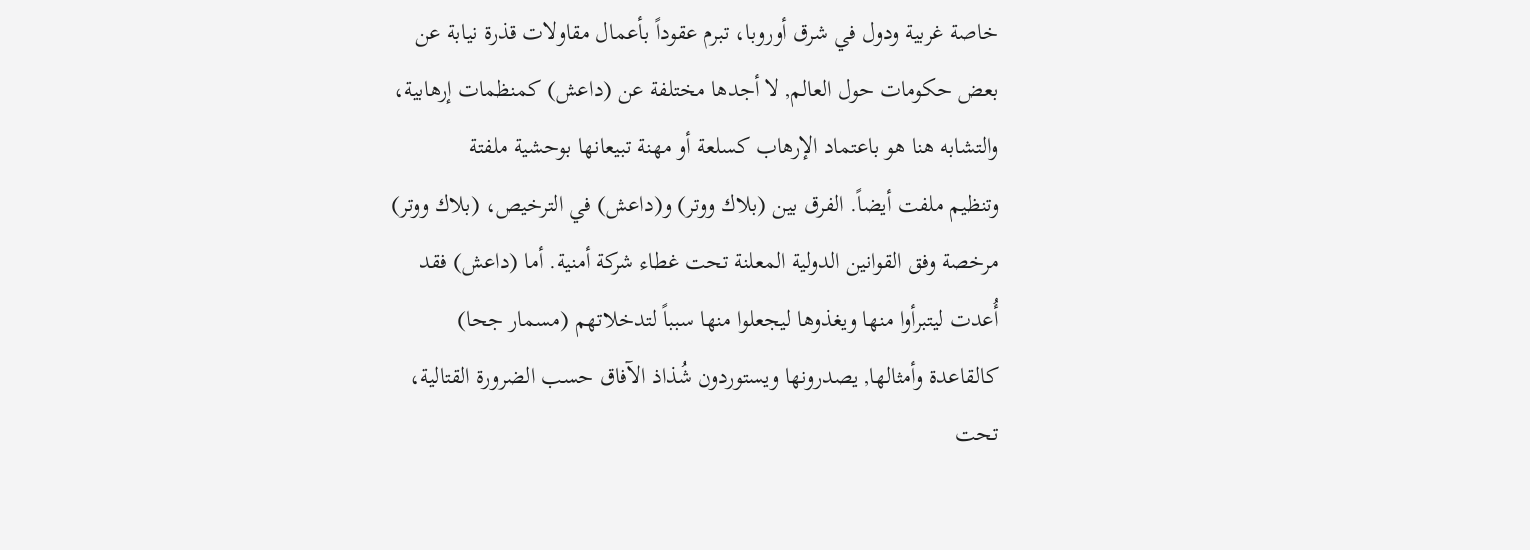خاصة غربية ودول في شرق أوروبا، تبرم عقوداً بأعمال مقاولات قذرة نيابة عن
بعض حكومات حول العالم, لا أجدها مختلفة عن (داعش) كمنظمات إرهابية،
والتشابه هنا هو باعتماد الإرهاب كسلعة أو مهنة تبيعانها بوحشية ملفتة
وتنظيم ملفت أيضاً. الفرق بين (بلاك ووتر) و(داعش) في الترخيص، (بلاك ووتر)
مرخصة وفق القوانين الدولية المعلنة تحت غطاء شركة أمنية. أما (داعش) فقد
أُعدت ليتبرأوا منها ويغذوها ليجعلوا منها سبباً لتدخلاتهم (مسمار جحا)
كالقاعدة وأمثالها, يصدرونها ويستوردون شُذاذ الآفاق حسب الضرورة القتالية،
تحت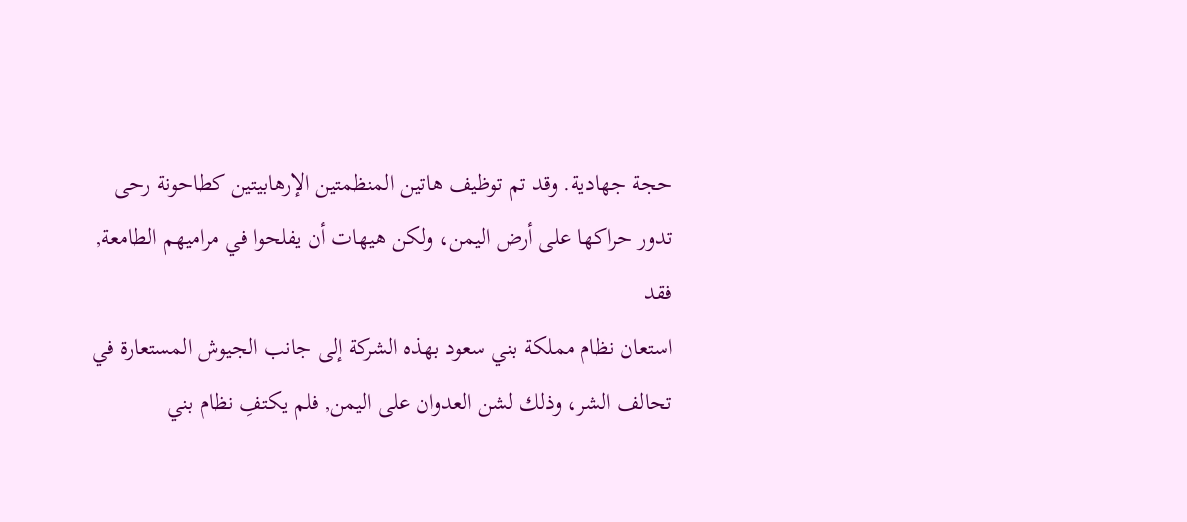حجة جهادية. وقد تم توظيف هاتين المنظمتين الإرهابيتين كطاحونة رحى
تدور حراكها على أرض اليمن، ولكن هيهات أن يفلحوا في مراميهم الطامعة, فقد
استعان نظام مملكة بني سعود بهذه الشركة إلى جانب الجيوش المستعارة في
تحالف الشر، وذلك لشن العدوان على اليمن, فلم يكتفِ نظام بني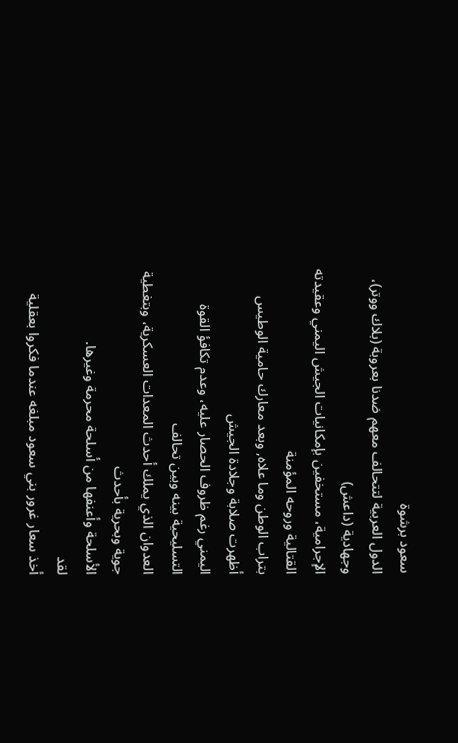سعود برشوة
الدول العربية لتتحالف معهم ضدنا بعروبة (بلاك ووتر)، وجهادية (داعش)
الإجرامية، مستخفين بإمكانيات الجيش اليمني وعقيدته القتالية وروحه المؤمنة
بتراب الوطن وما علاه, وبعد معارك حامية الوطيس أظهرت صلابة وجلادة الجيش
اليمني رغم ظروف الحصار عليه، وعدم تكافؤ القوة التسليحية بينه وبين تحالف
العدوان الذي يملك أحدث المعدات العسكرية، وبتغطية جوية وبحرية بأحدث
الأسلحة وأعنفها من أسلحة محرمة وغيرها.
لقد
أخذ سعار غرور بني سعود مبلغه عندما فكروا بعقلية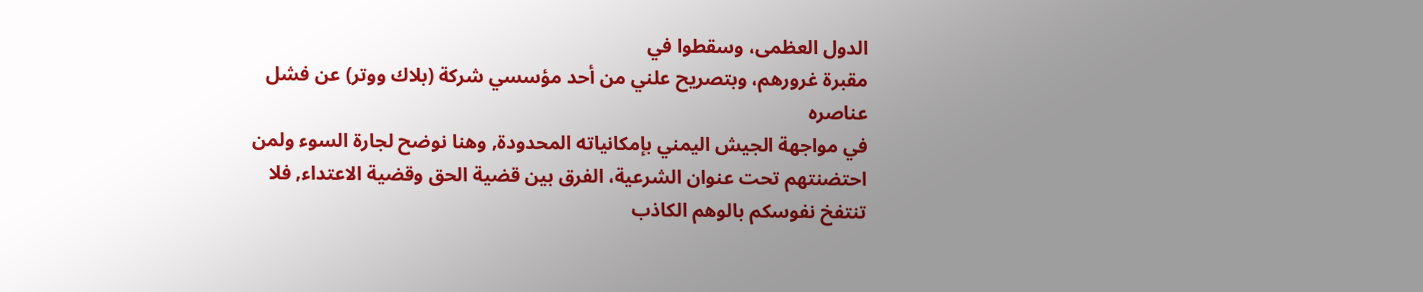الدول العظمى، وسقطوا في
مقبرة غرورهم، وبتصريح علني من أحد مؤسسي شركة (بلاك ووتر) عن فشل عناصره
في مواجهة الجيش اليمني بإمكانياته المحدودة, وهنا نوضح لجارة السوء ولمن
احتضنتهم تحت عنوان الشرعية، الفرق بين قضية الحق وقضية الاعتداء, فلا
تنتفخ نفوسكم بالوهم الكاذب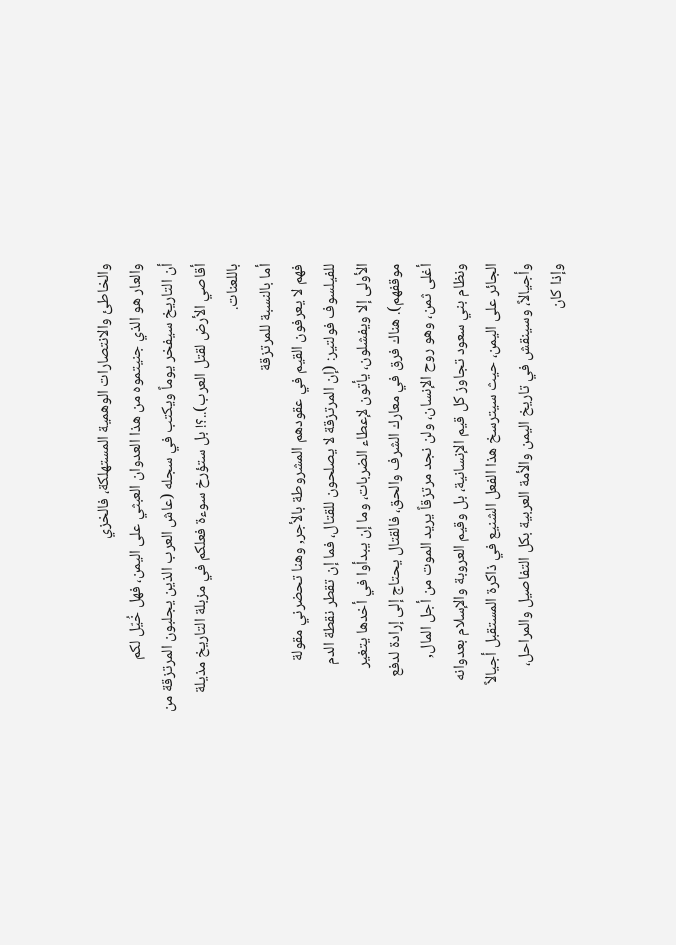والخاطئ والانتصارات الوهمية المستهلكة، فالخزي
والعار هو الذي جنيتموه من هذا العدوان العبثي على اليمن، فهل خُيّل لكم
أن التاريخ سيفخر يوماً ويكتب في سجله (عاش العرب الذين يجلبون المرتزقة من
أقاصي الأرض لقتل العرب)..؟! بل ستؤرخ سوءة فعلكم في مزبلة التاريخ مذيلة
باللعنات.
أما بالنسبة للمرتزقة
فهم لا يعرفون القيم في عقودهم المشروطة بالأجر, وهنا تحضرني مقولة
للفيلسوف فولتير: (إن المرتزقة لا يصلحون للقتال، فما إن تقطر نقطة الدم
الأولى إلا ويفشلون، يأتون لإعطاء الضربات، وما إن يبدأوا في أخدها يتغير
موقفهم). هناك فرق في معارك الشرف والحق، فالقتال يحتاج إلى إرادة لدفع
أغلى ثمن، وهو روح الإنسان، ولن نجد مرتزقاً يريد الموت من أجل المال,
ونظام بني سعود تجاوز كل قيم الإنسانية، بل وقيم العروبة والإسلام بعدوانه
الجائر على اليمن، حيث سيترسخ هذا الفعل الشنيع في ذاكرة المستقبل أجيالاً
وأجيالاً، وسينقش في تاريخ اليمن والأمة العربية بكل التفاصيل والمراحل،
وإذا كان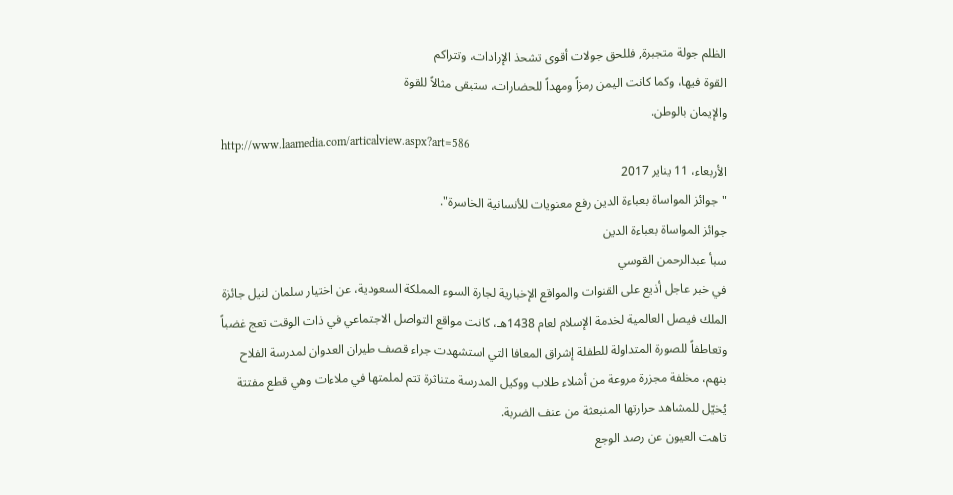الظلم جولة متجبرة, فللحق جولات أقوى تشحذ الإرادات، وتتراكم
القوة فيها، وكما كانت اليمن رمزاً ومهداً للحضارات، ستبقى مثالاً للقوة
والإيمان بالوطن.
http://www.laamedia.com/articalview.aspx?art=586
الأربعاء، 11 يناير 2017
"جوائز المواساة بعباءة الدين رفع معنويات للأنسانية الخاسرة".
جوائز المواساة بعباءة الدين
سبأ عبدالرحمن القوسي
في خبر عاجل أذيع على القنوات والمواقع الإخبارية لجارة السوء المملكة السعودية، عن اختيار سلمان لنيل جائزة الملك فيصل العالمية لخدمة الإسلام لعام 1438هـ، كانت مواقع التواصل الاجتماعي في ذات الوقت تعج غضباً وتعاطفاً للصورة المتداولة للطفلة إشراق المعافا التي استشهدت جراء قصف طيران العدوان لمدرسة الفلاح بنهم، مخلفة مجزرة مروعة من أشلاء طلاب ووكيل المدرسة متناثرة تتم لملمتها في ملاءات وهي قطع مفتتة يُخيّل للمشاهد حرارتها المنبعثة من عنف الضربة.
تاهت العيون عن رصد الوجع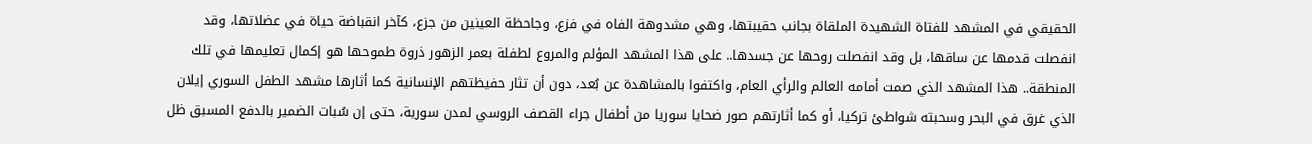الحقيقي في المشهد للفتاة الشهيدة الملقاة بجانب حقيبتها، وهي مشدوهة الفاه في فزع، وجاحظة العينين من جزع، كآخر انقباضة حياة في عضلاتها، وقد انفصلت قدمها عن ساقها، بل وقد انفصلت روحها عن جسدها.. على هذا المشهد المؤلم والمروع لطفلة بعمر الزهور ذروة طموحها هو إكمال تعليمها في تلك المنطقة.. هذا المشهد الذي صمت أمامه العالم والرأي العام، واكتفوا بالمشاهدة عن بُعد، دون أن تثار حفيظتهم الإنسانية كما أثارها مشهد الطفل السوري إيلان الذي غرق في البحر وسحبته شواطئ تركيا، أو كما أثارتهم صور ضحايا سوريا من أطفال جراء القصف الروسي لمدن سورية، حتى إن سُبات الضمير بالدفع المسبق ظل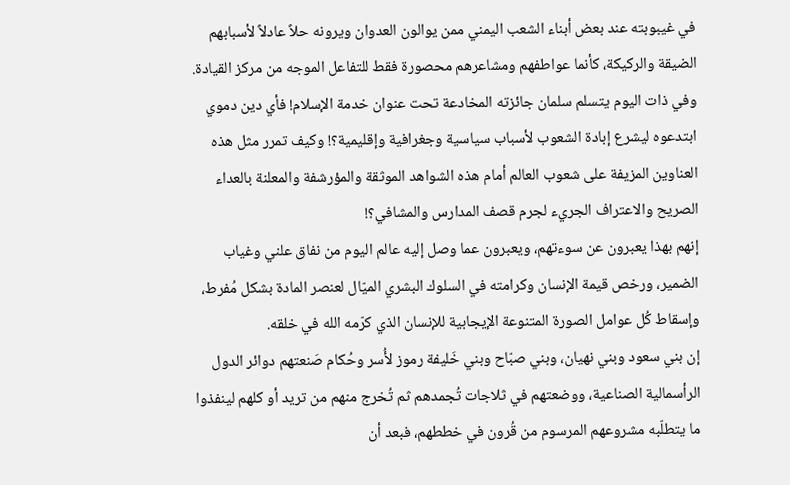في غيبوبته عند بعض أبناء الشعب اليمني ممن يوالون العدوان ويرونه حلاً عادلاً لأسبابهم الضيقة والركيكة، كأنما عواطفهم ومشاعرهم محصورة فقط للتفاعل الموجه من مركز القيادة.
وفي ذات اليوم يتسلم سلمان جائزته المخادعة تحت عنوان خدمة الإسلام! فأي دين دموي ابتدعوه ليشرع إبادة الشعوب لأسباب سياسية وجغرافية وإقليمية؟! وكيف تمرر مثل هذه العناوين المزيفة على شعوب العالم أمام هذه الشواهد الموثقة والمؤرشفة والمعلنة بالعداء الصريح والاعتراف الجريء لجرم قصف المدارس والمشافي؟!
إنهم بهذا يعبرون عن سوءتهم، ويعبرون عما وصل إليه عالم اليوم من نفاق علني وغياب الضمير، ورخص قيمة الإنسان وكرامته في السلوك البشري الميّال لعنصر المادة بشكل مُفرط، وإسقاط كُل عوامل الصورة المتنوعة الإيجابية للإنسان الذي كرّمه الله في خلقه.
إن بني سعود وبني نهيان، وبني صبّاح وبني خَليفة رموز لأُسر وحُكام صَنعتهم دوائر الدول الرأسمالية الصناعية، ووضعتهم في ثلاجات تُجمدهم ثم تُخرج منهم من تريد أو كلهم لينفذوا ما يتطلّبه مشروعهم المرسوم من قُرون في خططهم، فبعد أن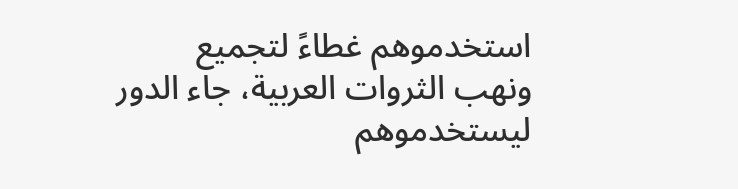استخدموهم غطاءً لتجميع ونهب الثروات العربية، جاء الدور ليستخدموهم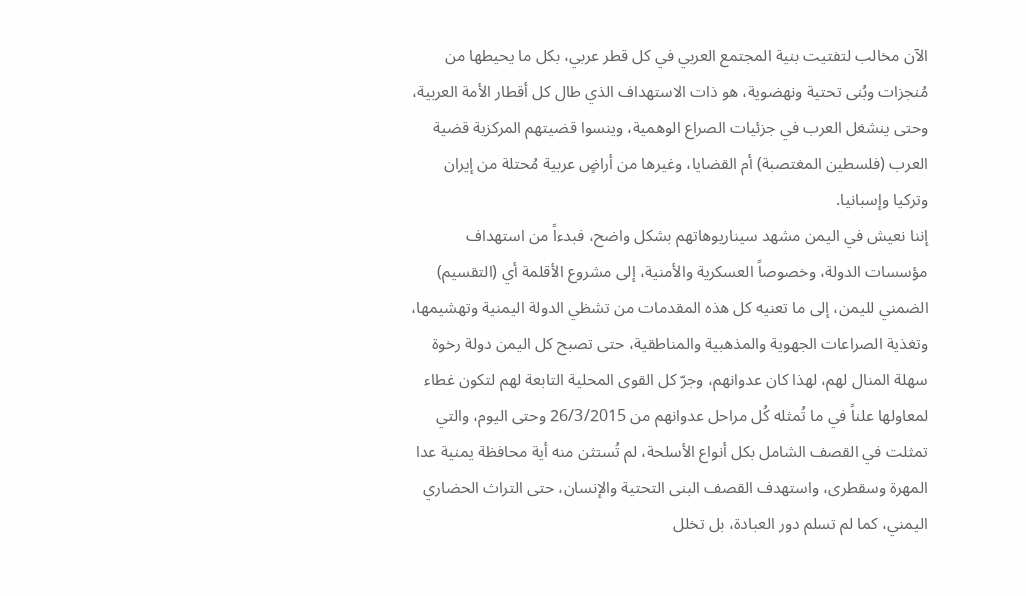الآن مخالب لتفتيت بنية المجتمع العربي في كل قطر عربي، بكل ما يحيطها من مُنجزات وبُنى تحتية ونهضوية، هو ذات الاستهداف الذي طال كل أقطار الأمة العربية، وحتى ينشغل العرب في جزئيات الصراع الوهمية، وينسوا قضيتهم المركزية قضية العرب (فلسطين المغتصبة) أم القضايا، وغيرها من أراضٍ عربية مُحتلة من إيران وتركيا وإسبانيا.
إننا نعيش في اليمن مشهد سيناريوهاتهم بشكل واضح، فبدءاً من استهداف مؤسسات الدولة، وخصوصاً العسكرية والأمنية، إلى مشروع الأقلمة أي (التقسيم) الضمني لليمن، إلى ما تعنيه كل هذه المقدمات من تشظي الدولة اليمنية وتهشيمها، وتغذية الصراعات الجهوية والمذهبية والمناطقية، حتى تصبح كل اليمن دولة رخوة سهلة المنال لهم، لهذا كان عدوانهم، وجرّ كل القوى المحلية التابعة لهم لتكون غطاء لمعاولها علناً في ما تُمثله كُل مراحل عدوانهم من 26/3/2015 وحتى اليوم، والتي تمثلت في القصف الشامل بكل أنواع الأسلحة، لم تُستثن منه أية محافظة يمنية عدا المهرة وسقطرى، واستهدف القصف البنى التحتية والإنسان، حتى التراث الحضاري اليمني، كما لم تسلم دور العبادة، بل تخلل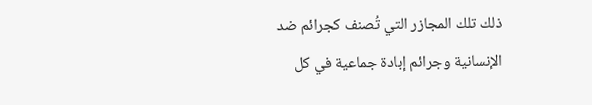ذلك تلك المجازر التي تُصنف كجرائم ضد الإنسانية وجرائم إبادة جماعية في كل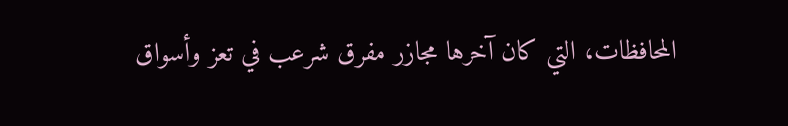المحافظات، التي كان آخرها مجازر مفرق شرعب في تعز وأسواق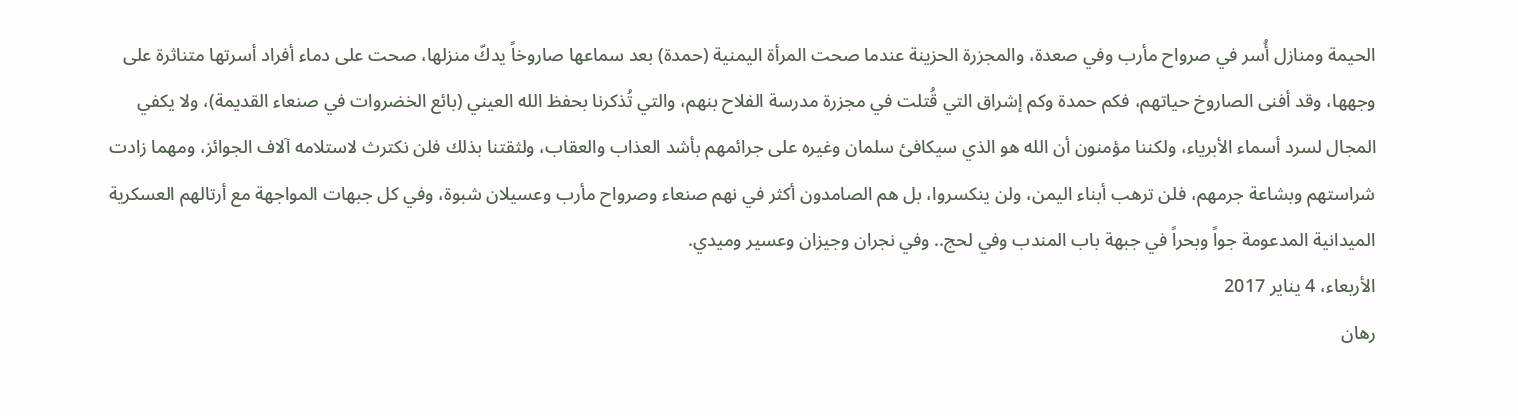الحيمة ومنازل أُسر في صرواح مأرب وفي صعدة، والمجزرة الحزينة عندما صحت المرأة اليمنية (حمدة) بعد سماعها صاروخاً يدكّ منزلها، صحت على دماء أفراد أسرتها متناثرة على وجهها، وقد أفنى الصاروخ حياتهم، فكم حمدة وكم إشراق التي قُتلت في مجزرة مدرسة الفلاح بنهم، والتي تُذكرنا بحفظ الله العيني (بائع الخضروات في صنعاء القديمة)، ولا يكفي المجال لسرد أسماء الأبرياء، ولكننا مؤمنون أن الله هو الذي سيكافئ سلمان وغيره على جرائمهم بأشد العذاب والعقاب، ولثقتنا بذلك فلن نكترث لاستلامه آلاف الجوائز، ومهما زادت شراستهم وبشاعة جرمهم، فلن ترهب أبناء اليمن، ولن ينكسروا، بل هم الصامدون أكثر في نهم صنعاء وصرواح مأرب وعسيلان شبوة، وفي كل جبهات المواجهة مع أرتالهم العسكرية الميدانية المدعومة جواً وبحراً في جبهة باب المندب وفي لحج.. وفي نجران وجيزان وعسير وميدي.
الأربعاء، 4 يناير 2017
رهان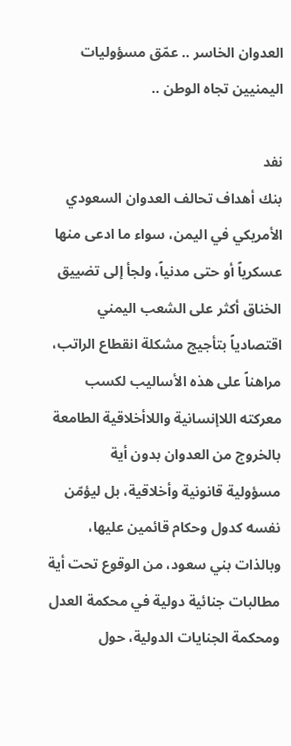العدوان الخاسر .. عمّق مسؤوليات اليمنيين تجاه الوطن ..

نفد
بنك أهداف تحالف العدوان السعودي الأمريكي في اليمن، سواء ما ادعى منها
عسكرياً أو حتى مدنياً، ولجأ إلى تضييق الخناق أكثر على الشعب اليمني
اقتصادياً بتأجيج مشكلة انقطاع الراتب، مراهناً على هذه الأساليب لكسب
معركته اللاإنسانية واللاأخلاقية الطامعة بالخروج من العدوان بدون أية
مسؤولية قانونية وأخلاقية، بل ليؤمّن نفسه كدول وحكام قائمين عليها،
وبالذات بني سعود، من الوقوع تحت أية مطالبات جنائية دولية في محكمة العدل
ومحكمة الجنايات الدولية، حول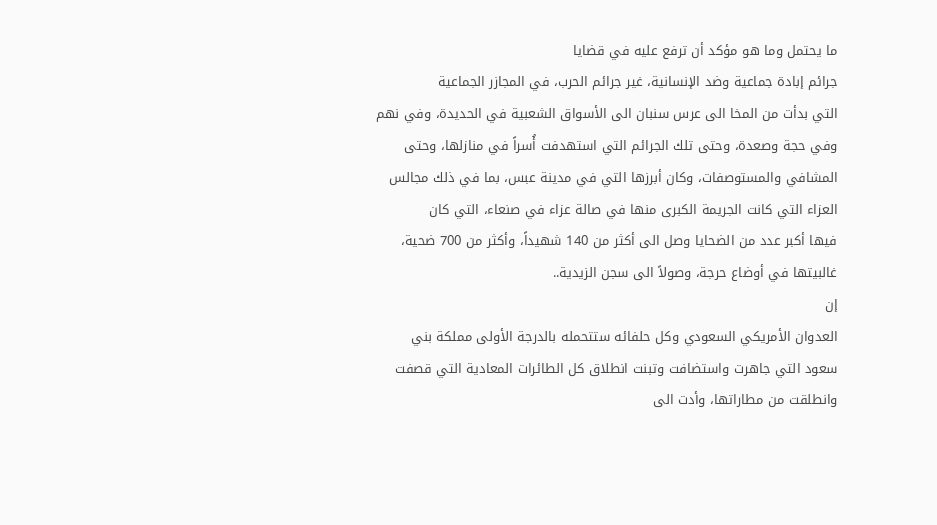ما يحتمل وما هو مؤكد أن ترفع عليه في قضايا
جرائم إبادة جماعية وضد الإنسانية، غير جرائم الحرب، في المجازر الجماعية
التي بدأت من المخا الى عرس سنبان الى الأسواق الشعبية في الحديدة، وفي نهم
وفي حجة وصعدة، وحتى تلك الجرائم التي استهدفت أُسراً في منازلها، وحتى
المشافي والمستوصفات، وكان أبرزها التي في مدينة عبس، بما في ذلك مجالس
العزاء التي كانت الجريمة الكبرى منها في صالة عزاء في صنعاء، التي كان
فيها أكبر عدد من الضحايا وصل الى أكثر من 140 شهيداً، وأكثر من 700 ضحية،
غالبيتها في أوضاع حرجة، وصولاً الى سجن الزيدية..
إن
العدوان الأمريكي السعودي وكل حلفائه ستتحمله بالدرجة الأولى مملكة بني
سعود التي جاهرت واستضافت وتبنت انطلاق كل الطائرات المعادية التي قصفت
وانطلقت من مطاراتها، وأدت الى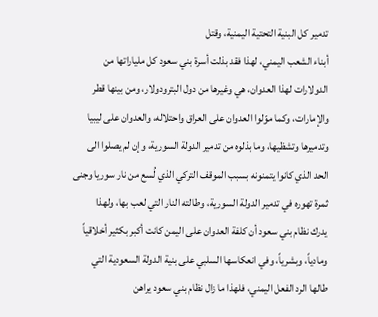تدمير كل البنية التحتية اليمنية، وقتل
أبناء الشعب اليمني، لهذا فقد بذلت أسرة بني سعود كل ملياراتها من
الدولارات لهذا العدوان، هي وغيرها من دول البترودولار، ومن بينها قطر
والإمارات، وكما موّلوا العدوان على العراق واحتلاله، والعدوان على ليبيا
وتدميرها وتشظيها، وما بذلوه من تدمير الدولة السورية، وإن لم يصلوا الى
الحد الذي كانوا يتمنونه بسبب الموقف التركي الذي لُسع من نار سوريا وجنى
ثمرة تهوره في تدمير الدولة السورية، وطالته النار التي لعب بها، ولهذا
يدرك نظام بني سعود أن كلفة العدوان على اليمن كانت أكبر بكثير أخلاقياً
ومادياً، وبشرياً، وفي انعكاسها السلبي على بنية الدولة السعودية التي
طالها الرد الفعل اليمني، فلهذا ما زال نظام بني سعود يراهن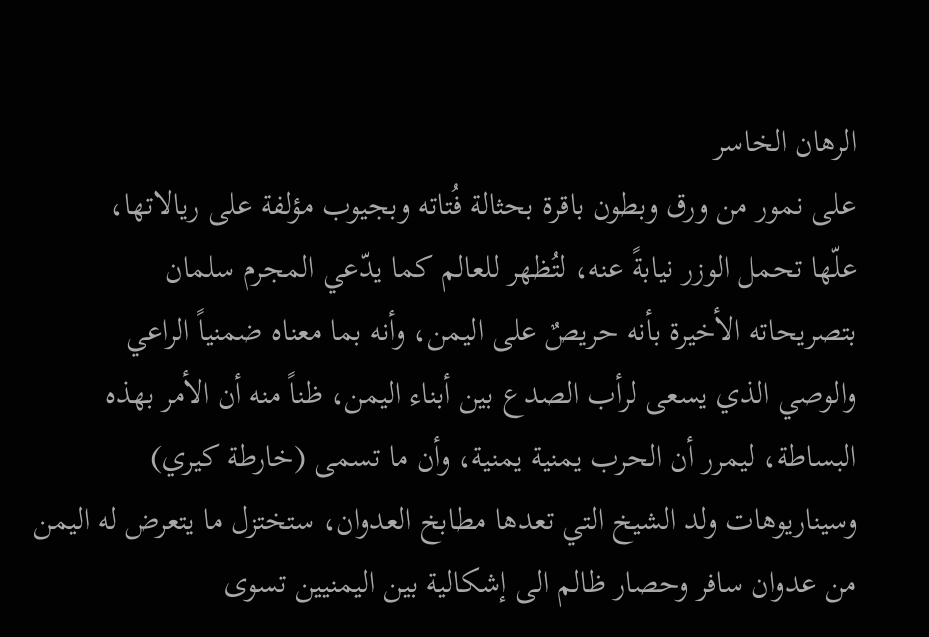الرهان الخاسر
على نمور من ورق وبطون باقرة بحثالة فُتاته وبجيوب مؤلفة على ريالاتها،
علّها تحمل الوزر نيابةً عنه، لتُظهر للعالم كما يدّعي المجرم سلمان
بتصريحاته الأخيرة بأنه حريصٌ على اليمن، وأنه بما معناه ضمنياً الراعي
والوصي الذي يسعى لرأب الصدع بين أبناء اليمن، ظناً منه أن الأمر بهذه
البساطة، ليمرر أن الحرب يمنية يمنية، وأن ما تسمى (خارطة كيري)
وسيناريوهات ولد الشيخ التي تعدها مطابخ العدوان، ستختزل ما يتعرض له اليمن
من عدوان سافر وحصار ظالم الى إشكالية بين اليمنيين تسوى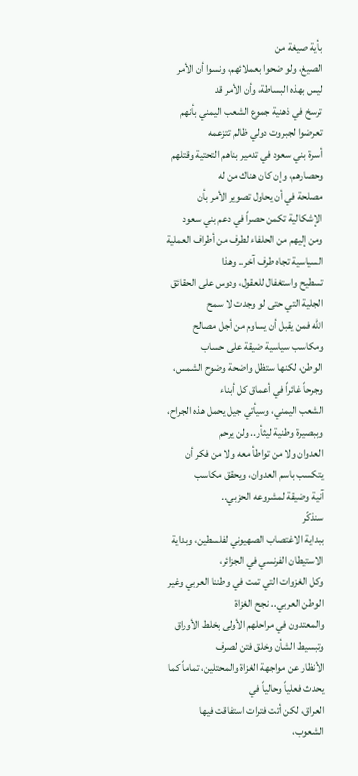بأية صيغة من
الصيغ، ولو ضحوا بعملائهم، ونسوا أن الأمر ليس بهذه البساطة، وأن الأمر قد
ترسخ في ذهنية جموع الشعب اليمني بأنهم تعرضوا لجبروت دولي ظالم تتزعمه
أسرة بني سعود في تدمير بناهم التحتية وقتلهم وحصارهم، وإن كان هناك من له
مصلحة في أن يحاول تصوير الأمر بأن الإشكالية تكمن حصراً في دعم بني سعود
ومن إليهم من الحلفاء لطرف من أطراف العملية السياسية تجاه طرف آخر.. وهذا
تسطيح واستغفال للعقول، ودوس على الحقائق الجلية التي حتى لو وجدت لا سمح
الله فمن يقبل أن يساوم من أجل مصالح ومكاسب سياسية ضيقة على حساب
الوطن، لكنها ستظل واضحة وضوح الشمس، وجرحاً غائراً في أعماق كل أبناء
الشعب اليمني، وسيأتي جيل يحمل هذه الجراح، وببصيرة وطنية ليثأر.. ولن يرحم
العدوان ولا من تواطأ معه ولا من فكر أن يتكسب باسم العدوان، ويحقق مكاسب
آنية وضيقة لمشروعه الحزبي..
سنذكّر
ببداية الاغتصاب الصهيوني لفلسطين، وبداية الاستيطان الفرنسي في الجزائر،
وكل الغزوات التي تمت في وطننا العربي وغير الوطن العربي.. نجح الغزاة
والمعتدون في مراحلهم الأولى بخلط الأوراق وتبسيط الشأن وخلق فتن لصرف
الأنظار عن مواجهة الغزاة والمحتلين، تماماً كما يحدث فعلياً وحالياً في
العراق، لكن أتت فترات استفاقت فيها الشعوب،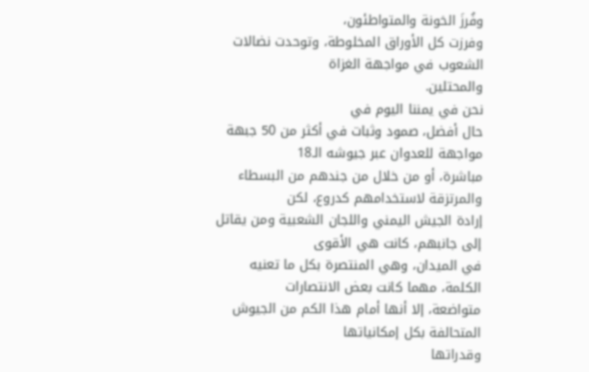وفُرزَ الخونة والمتواطئون،
وفرزت كل الأوراق المخلوطة، وتوحدت نضالات الشعوب في مواجهة الغزاة
والمحتلين.
نحن في يمننا اليوم في
حال أفضل، صمود وثبات في أكثر من 50 جبهة مواجهة للعدوان عبر جيوشه الـ18
مباشرة، أو من خلال من جندهم من البسطاء والمرتزقة لاستخدامهم كدروع، لكن
إرادة الجيش اليمني واللجان الشعبية ومن يقاتل إلى جانبهم، كانت هي الأقوى
في الميدان، وهي المنتصرة بكل ما تعنيه الكلمة، مهما كانت بعض الانتصارات
متواضعة، إلا أنها أمام هذا الكم من الجيوش المتحالفة بكل إمكانياتها
وقدراتها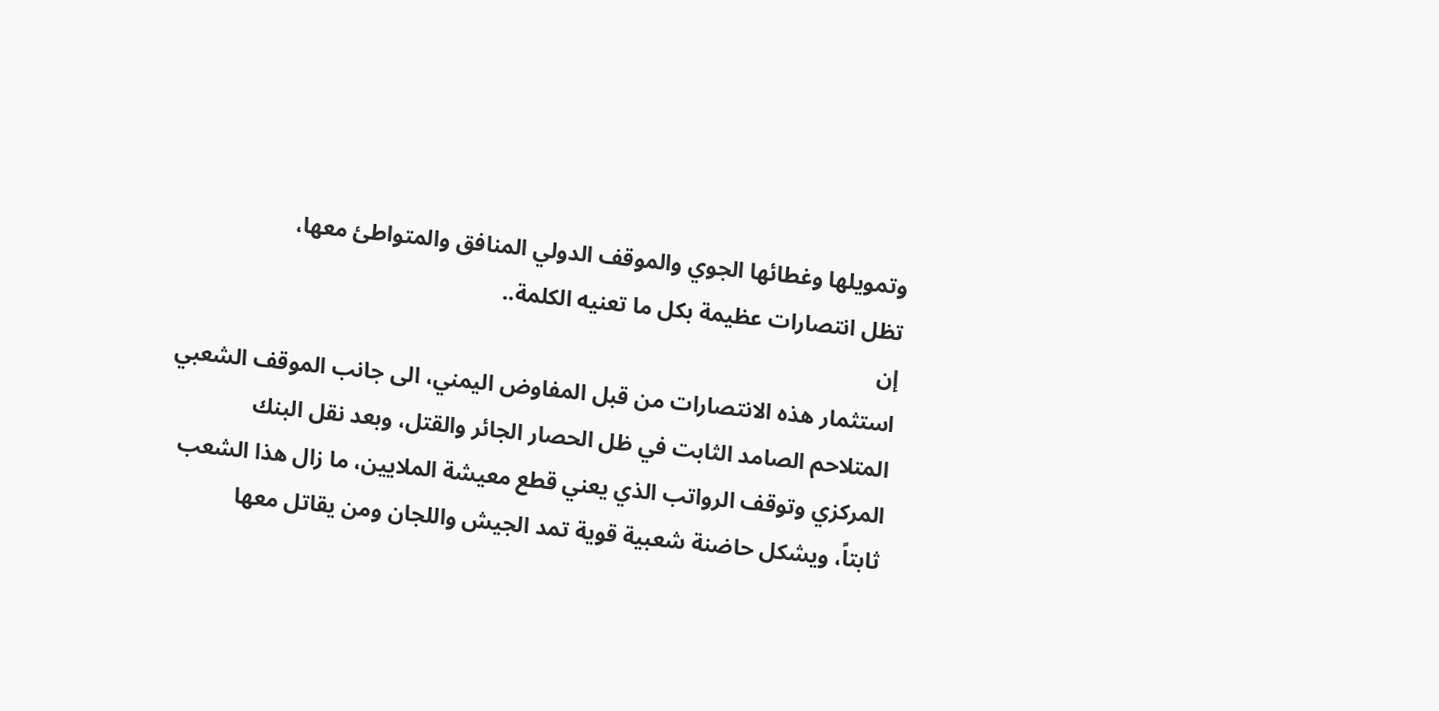وتمويلها وغطائها الجوي والموقف الدولي المنافق والمتواطئ معها،
تظل انتصارات عظيمة بكل ما تعنيه الكلمة..
إن
استثمار هذه الانتصارات من قبل المفاوض اليمني، الى جانب الموقف الشعبي
المتلاحم الصامد الثابت في ظل الحصار الجائر والقتل، وبعد نقل البنك
المركزي وتوقف الرواتب الذي يعني قطع معيشة الملايين، ما زال هذا الشعب
ثابتاً، ويشكل حاضنة شعبية قوية تمد الجيش واللجان ومن يقاتل معها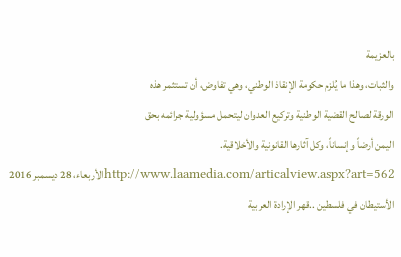بالعزيمة
والثبات، وهذا ما يُلزم حكومة الإنقاذ الوطني، وهي تفاوض، أن تستثمر هذه
الورقة لصالح القضية الوطنية وتركيع العدوان ليتحمل مسؤولية جرائمه بحق
اليمن أرضاً وإنساناً، وكل آثارها القانونية والأخلاقية.
http://www.laamedia.com/articalview.aspx?art=562الأربعاء، 28 ديسمبر 2016
الأستيطان في فلسطين ..قهر الإرادة العربية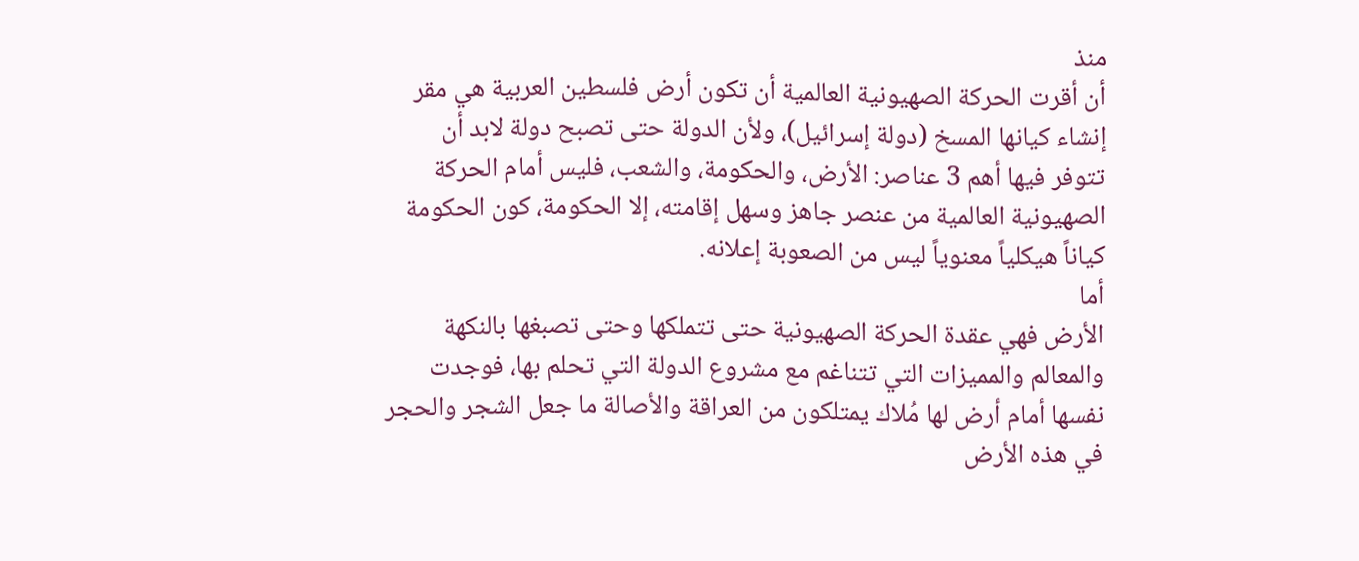منذ
أن أقرت الحركة الصهيونية العالمية أن تكون أرض فلسطين العربية هي مقر
إنشاء كيانها المسخ (دولة إسرائيل)، ولأن الدولة حتى تصبح دولة لابد أن
تتوفر فيها أهم 3 عناصر: الأرض، والحكومة، والشعب، فليس أمام الحركة
الصهيونية العالمية من عنصر جاهز وسهل إقامته، إلا الحكومة، كون الحكومة
كياناً هيكلياً معنوياً ليس من الصعوبة إعلانه.
أما
الأرض فهي عقدة الحركة الصهيونية حتى تتملكها وحتى تصبغها بالنكهة
والمعالم والمميزات التي تتناغم مع مشروع الدولة التي تحلم بها، فوجدت
نفسها أمام أرض لها مُلاك يمتلكون من العراقة والأصالة ما جعل الشجر والحجر
في هذه الأرض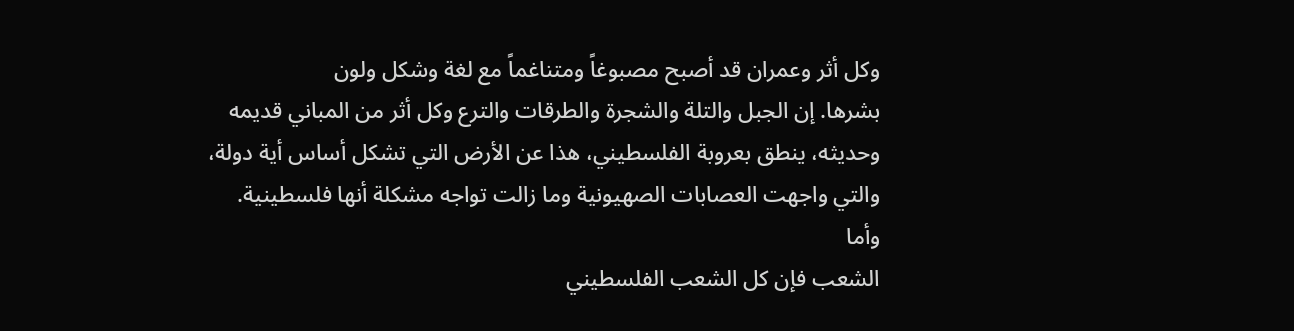وكل أثر وعمران قد أصبح مصبوغاً ومتناغماً مع لغة وشكل ولون
بشرها. إن الجبل والتلة والشجرة والطرقات والترع وكل أثر من المباني قديمه
وحديثه، ينطق بعروبة الفلسطيني، هذا عن الأرض التي تشكل أساس أية دولة،
والتي واجهت العصابات الصهيونية وما زالت تواجه مشكلة أنها فلسطينية.
وأما
الشعب فإن كل الشعب الفلسطيني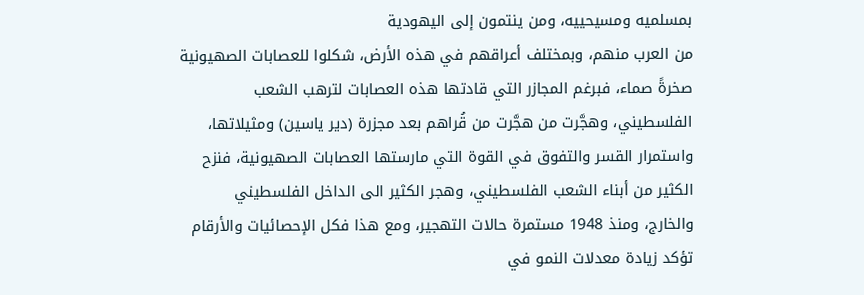بمسلميه ومسيحييه، ومن ينتمون إلى اليهودية
من العرب منهم، وبمختلف أعراقهم في هذه الأرض، شكلوا للعصابات الصهيونية
صخرةً صماء، فبرغم المجازر التي قادتها هذه العصابات لترهب الشعب
الفلسطيني، وهجَّرت من هجَّرت من قُراهم بعد مجزرة (دير ياسين) ومثيلاتها،
واستمرار القسر والتفوق في القوة التي مارستها العصابات الصهيونية، فنزح
الكثير من أبناء الشعب الفلسطيني، وهجر الكثير الى الداخل الفلسطيني
والخارج، ومنذ 1948 مستمرة حالات التهجير، ومع هذا فكل الإحصائيات والأرقام
تؤكد زيادة معدلات النمو في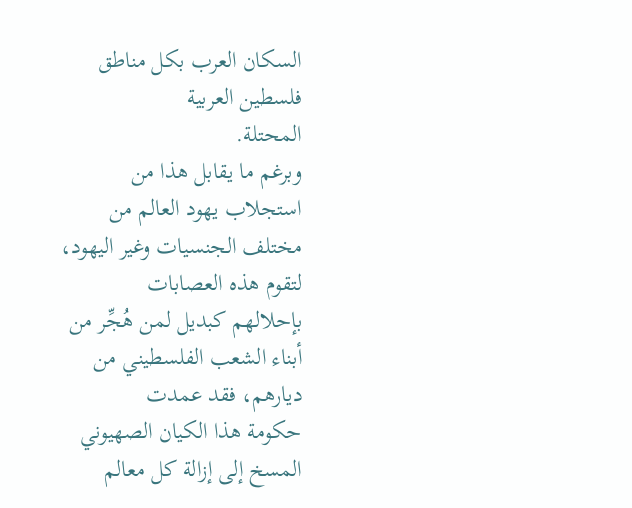السكان العرب بكل مناطق فلسطين العربية
المحتلة.
وبرغم ما يقابل هذا من
استجلاب يهود العالم من مختلف الجنسيات وغير اليهود، لتقوم هذه العصابات
بإحلالهم كبديل لمن هُجِّر من أبناء الشعب الفلسطيني من ديارهم، فقد عمدت
حكومة هذا الكيان الصهيوني المسخ إلى إزالة كل معالم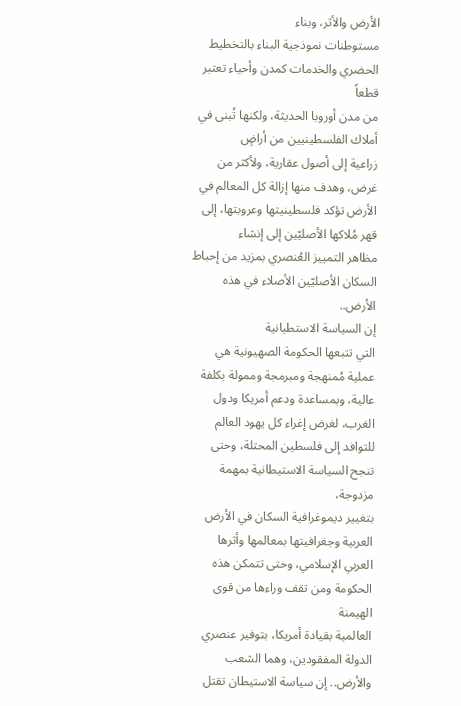الأرض والأثر، وبناء
مستوطنات نموذجية البناء بالتخطيط الحضري والخدمات كمدن وأحياء تعتبر قطعاً
من مدن أوروبا الحديثة، ولكنها تُبنى في أملاك الفلسطينيين من أراضٍ
زراعية إلى أصول عقارية، ولأكثر من غرض، وهدف منها إزالة كل المعالم في
الأرض تؤكد فلسطينيتها وعروبتها، إلى قهر مُلاكها الأصليّين إلى إنشاء
مظاهر التمييز العُنصري بمزيد من إحباط السكان الأصليّين الأصلاء في هذه
الأرض..
إن السياسة الاستطيانية
التي تتبعها الحكومة الصهيونية هي عملية مُمنهجة ومبرمجة وممولة بكلفة
عالية، وبمساعدة ودعم أمريكا ودول الغرب، لغرض إغراء كل يهود العالم
للتوافد إلى فلسطين المحتلة، وحتى تنجح السياسة الاستيطانية بمهمة مزدوجة،
بتغيير ديموغرافية السكان في الأرض العربية وجغرافيتها بمعالمها وأثرها
العربي الإسلامي، وحتى تتمكن هذه الحكومة ومن تقف وراءها من قوى الهيمنة
العالمية بقيادة أمريكا، بتوفير عنصري الدولة المفقودين، وهما الشعب
والأرض.. إن سياسة الاستيطان تقتل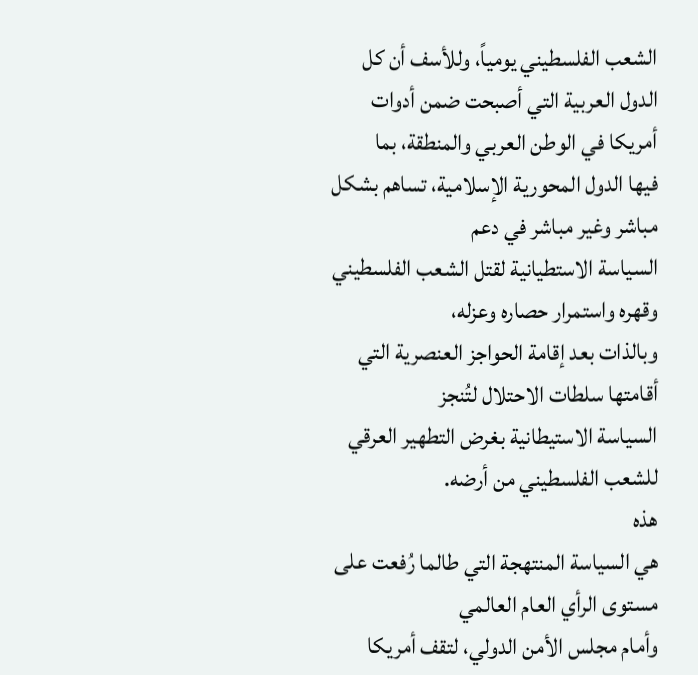الشعب الفلسطيني يومياً، وللأسف أن كل
الدول العربية التي أصبحت ضمن أدوات أمريكا في الوطن العربي والمنطقة، بما
فيها الدول المحورية الإسلامية، تساهم بشكل مباشر وغير مباشر في دعم
السياسة الاستطيانية لقتل الشعب الفلسطيني وقهره واستمرار حصاره وعزله،
وبالذات بعد إقامة الحواجز العنصرية التي أقامتها سلطات الاحتلال لتُنجز
السياسة الاستيطانية بغرض التطهير العرقي للشعب الفلسطيني من أرضه.
هذه
هي السياسة المنتهجة التي طالما رُفعت على مستوى الرأي العام العالمي
وأمام مجلس الأمن الدولي، لتقف أمريكا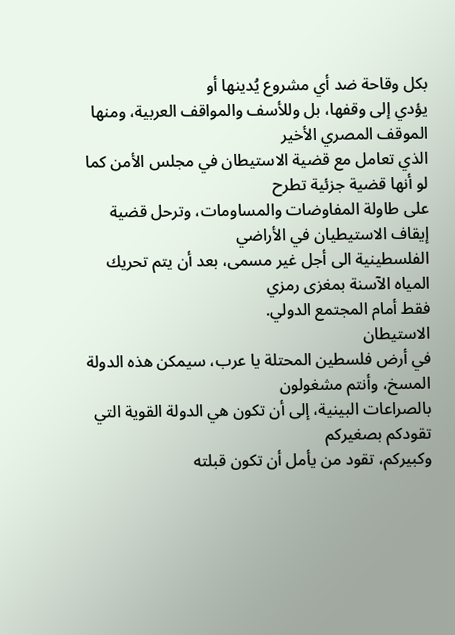بكل وقاحة ضد أي مشروع يُدينها أو
يؤدي إلى وقفها، بل وللأسف والمواقف العربية، ومنها الموقف المصري الأخير
الذي تعامل مع قضية الاستيطان في مجلس الأمن كما لو أنها قضية جزئية تطرح
على طاولة المفاوضات والمساومات، وترحل قضية إيقاف الاستيطيان في الأراضي
الفلسطينية الى أجل غير مسمى، بعد أن يتم تحريك المياه الآسنة بمغزى رمزي
فقط أمام المجتمع الدولي.
الاستيطان
في أرض فلسطين المحتلة يا عرب، سيمكن هذه الدولة المسخ، وأنتم مشغولون
بالصراعات البينية، إلى أن تكون هي الدولة القوية التي تقودكم بصغيركم
وكبيركم، تقود من يأمل أن تكون قبلته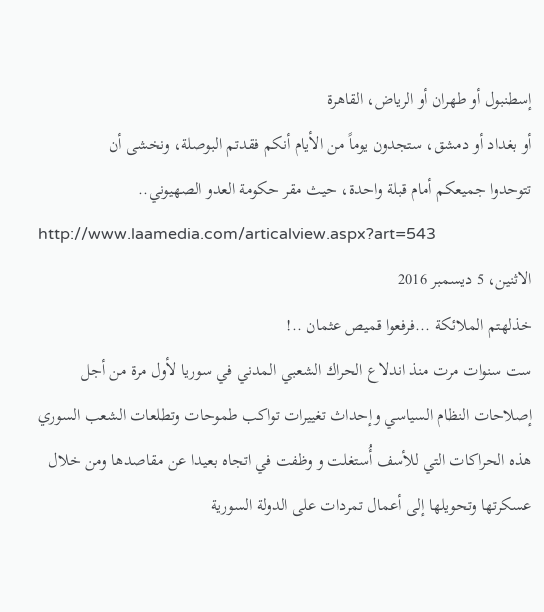إسطنبول أو طهران أو الرياض، القاهرة
أو بغداد أو دمشق، ستجدون يوماً من الأيام أنكم فقدتم البوصلة، ونخشى أن
تتوحدوا جميعكم أمام قبلة واحدة، حيث مقر حكومة العدو الصهيوني..
http://www.laamedia.com/articalview.aspx?art=543
الاثنين، 5 ديسمبر 2016
خذلهتم الملائكة ...فرفعوا قميص عثمان ..!
ست سنوات مرت منذ اندلاع الحراك الشعبي المدني في سوريا لأول مرة من أجل إصلاحات النظام السياسي وإحداث تغييرات تواكب طموحات وتطلعات الشعب السوري هذه الحراكات التي للأسف أُستغلت و وظفت في اتجاه بعيدا عن مقاصدها ومن خلال عسكرتها وتحويلها إلى أعمال تمردات على الدولة السورية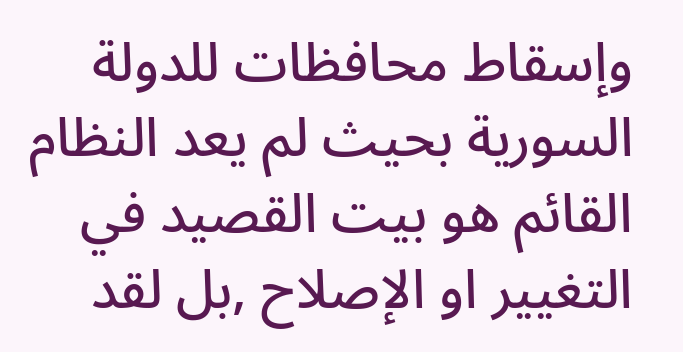وإسقاط محافظات للدولة السورية بحيث لم يعد النظام القائم هو بيت القصيد في التغيير او الإصلاح ,بل لقد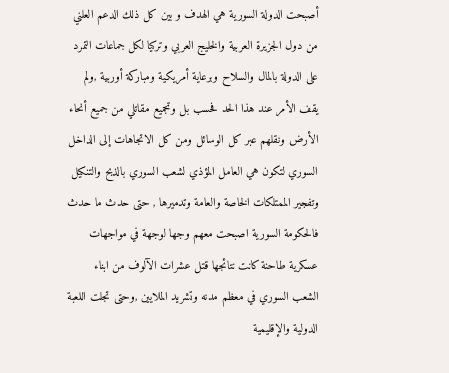أصبحت الدولة السورية هي الهدف و بين كل ذلك الدعم العلني من دول الجزيرة العربية والخليج العربي وتركيا لكل جماعات التمرد على الدولة بالمال والسلاح وبرعاية أمريكية ومباركة أوربية ,ولم يقف الأمر عند هذا الحد فحسب بل وتجميع مقاتلي من جميع أنحاء الأرض ونقلهم عبر كل الوسائل ومن كل الاتجاهات إلى الداخل السوري لتكون هي العامل المؤذي لشعب السوري بالذبح والتنكيل وتفجير الممتلكات الخاصة والعامة وتدميرها , حتى حدث ما حدث فالحكومة السورية اصبحت معهم وجها لوجهة في مواجهات عسكرية طاحنة كانت نتائجها قتل عشرات الآلوف من ابناء الشعب السوري في معظم مدنه وتشريد الملايين ,وحتى تجلت اللعبة الدولية والإقليمية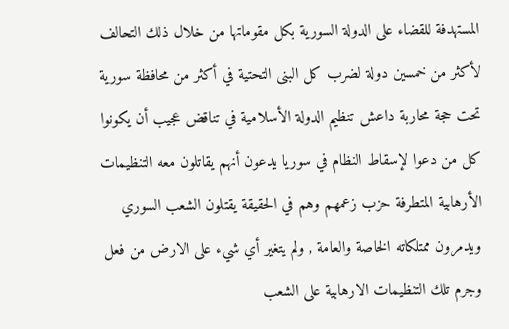المستهدفة للقضاء على الدولة السورية بكل مقوماتها من خلال ذلك التحالف لأكثر من خمسين دولة لضرب كل البنى التحتية في أكثر من محافظة سورية تحت حجة محاربة داعش تنظيم الدولة الأسلامية في تناقض عجيب أن يكونوا كل من دعوا لإسقاط النظام في سوريا يدعون أنهم يقاتلون معه التنظيمات الأرهابية المتطرفة حزب زعمهم وهم في الحقيقة يقتلون الشعب السوري ويدمرون ممتلكاته الخاصة والعامة , ولم يتغير أي شيء على الارض من فعل وجرم تلك التنظيمات الارهابية على الشعب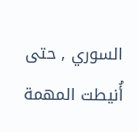السوري , حتى أُنيطت المهمة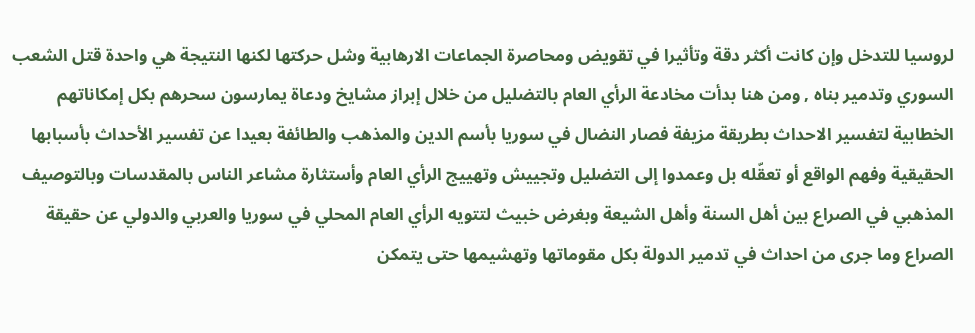لروسيا للتدخل وإن كانت أكثر دقة وتأثيرا في تقويض ومحاصرة الجماعات الارهابية وشل حركتها لكنها النتيجة هي واحدة قتل الشعب السوري وتدمير بناه , ومن هنا بدأت مخادعة الرأي العام بالتضليل من خلال إبراز مشايخ ودعاة يمارسون سحرهم بكل إمكاناتهم الخطابية لتفسير الاحداث بطريقة مزيفة فصار النضال في سوريا بأسم الدين والمذهب والطائفة بعيدا عن تفسير الأحداث بأسبابها الحقيقية وفهم الواقع أو تعقّله بل وعمدوا إلى التضليل وتجييش وتهييج الرأي العام وأستثارة مشاعر الناس بالمقدسات وبالتوصيف المذهبي في الصراع بين أهل السنة وأهل الشيعة وبغرض خبيث لتتويه الرأي العام المحلي في سوريا والعربي والدولي عن حقيقة الصراع وما جرى من احداث في تدمير الدولة بكل مقوماتها وتهشيمها حتى يتمكن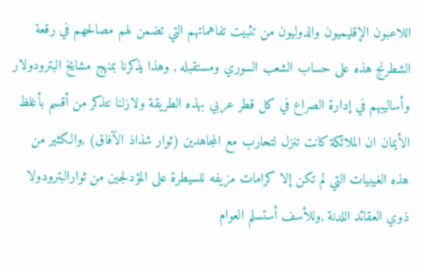اللاعبون الإقليميون والدوليون من تثبيت تفاهماتهم التي تضمن لهم مصالحهم في رقعة الشطرنج هذه على حساب الشعب السوري ومستقبله , وهذا يذكرنا بمنهج مشايخ البترودولار وأساليبهم في إدارة الصراع في كل قطر عربي بهذه الطريقة ولازلنا نتذكر من أقسم بأغلظ الأيمان ان الملائكة كانت تنزل لتحارب مع المجاهدين (ثوار شذاذ الآفاق) ,والكثير من هذه الغيبيات التي لم تكن إلا كرامات مزيفه للسيطرة على المؤدلجين من ثوارالبترودولا ذوي العقائد اللدنة ,وللأسف أستسلم العوام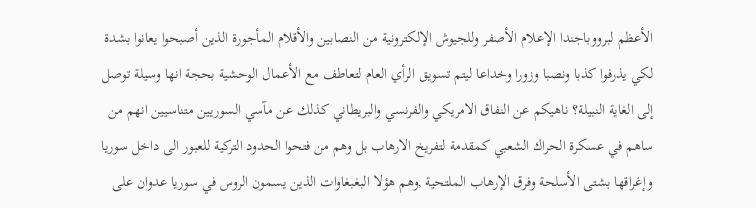الأعظم لبرووباجندا الإعلام الأصفر وللجيوش الإلكترونية من النصابين والأقلام المأجورة الذين أصبحوا يعانوا بشدة لكي يذرفوا كذبا ونصبا وزورا وخداعا ليتم تسويق الرأي العام لتعاطف مع الأعمال الوحشية بحجة انها وسيلة توصل إلى الغاية النبيلة؟ ناهيكم عن النفاق الامريكي والفرنسي والبريطاني كذلك عن مآسي السوريين متناسيين انهم من ساهم في عسكرة الحراك الشعبي كمقدمة لتفريخ الارهاب بل وهم من فتحوا الحدود التركية للعبور الى داخل سوريا وإغراقها بشتى الأسلحة وفرق الإرهاب الملتحية ,وهم هؤلا البغبغاوات الذين يسمون الروس في سوريا عدوان على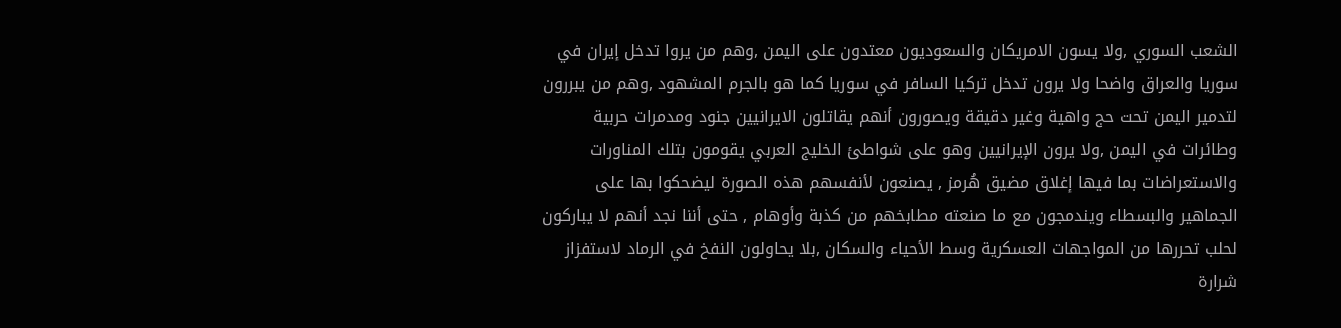الشعب السوري ,ولا يسون الامريكان والسعوديون معتدون على اليمن ,وهم من يروا تدخل إيران في سوريا والعراق واضحا ولا يرون تدخل تركيا السافر في سوريا كما هو بالجرم المشهود ,وهم من يبررون لتدمير اليمن تحت حج واهية وغير دقيقة ويصورون أنهم يقاتلون الايرانيين جنود ومدمرات حربية وطائرات في اليمن ,ولا يرون الإيرانيين وهو على شواطئ الخليج العربي يقومون بتلك المناورات والاستعراضات بما فيها إغلاق مضيق هُرمز , يصنعون لأنفسهم هذه الصورة ليضحكوا بها على الجماهير والبسطاء ويندمجون مع ما صنعته مطابخهم من كذبة وأوهام , حتى أننا نجد أنهم لا يباركون لحلب تحررها من المواجهات العسكرية وسط الأحياء والسكان ,بلا يحاولون النفخ في الرماد لاستفزاز شرارة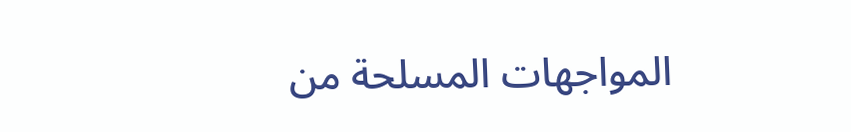المواجهات المسلحة من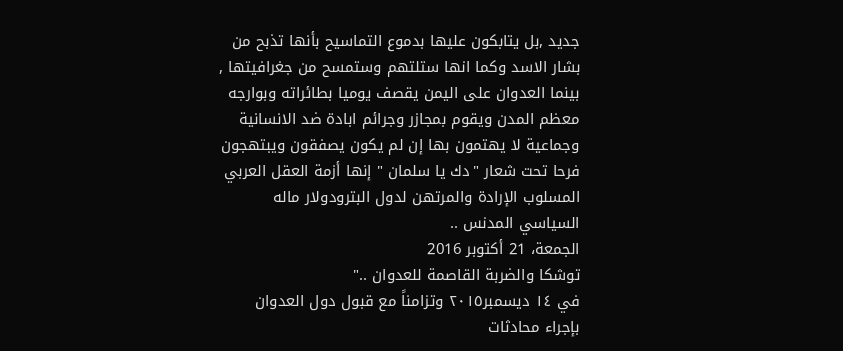جديد ,بل يتابكون عليها بدموع التماسيح بأنها تذبح من بشار الاسد وكما انها ستلتهم وستمسح من جغرافيتها , بينما العدوان على اليمن يقصف يوميا بطائراته وبوارجه معظم المدن ويقوم بمجازر وجرائم ابادة ضد الانسانية وجماعية لا يهتمون بها إن لم يكون يصفقون ويبتهجون فرحا تحت شعار "دك يا سلمان " إنها أزمة العقل العربي المسلوب الإرادة والمرتهن لدول البترودولار ماله السياسي المدنس ..
الجمعة، 21 أكتوبر 2016
توشكا والضربة القاصمة للعدوان .."
في ١٤ ديسمبر٢٠١٥ وتزامناً مع قبول دول العدوان بإجراء محادثات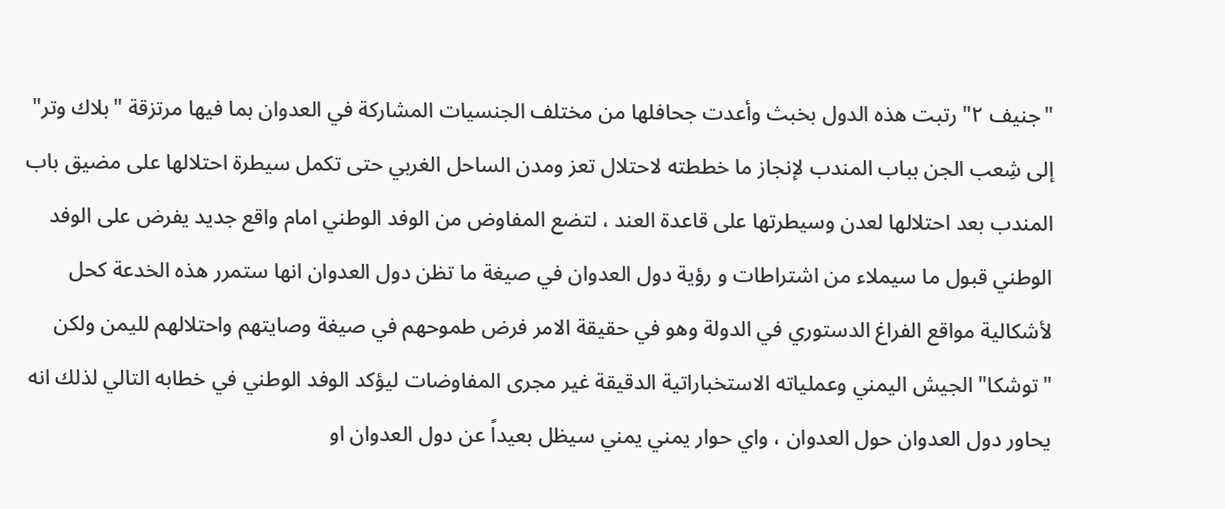"جنيف ٢" رتبت هذه الدول بخبث وأعدت جحافلها من مختلف الجنسيات المشاركة في العدوان بما فيها مرتزقة "بلاك وتر" إلى شِعب الجن بباب المندب لإنجاز ما خططته لاحتلال تعز ومدن الساحل الغربي حتى تكمل سيطرة احتلالها على مضيق باب المندب بعد احتلالها لعدن وسيطرتها على قاعدة العند ، لتضع المفاوض من الوفد الوطني امام واقع جديد يفرض على الوفد الوطني قبول ما سيملاء من اشتراطات و رؤية دول العدوان في صيغة ما تظن دول العدوان انها ستمرر هذه الخدعة كحل لأشكالية مواقع الفراغ الدستوري في الدولة وهو في حقيقة الامر فرض طموحهم في صيغة وصايتهم واحتلالهم لليمن ولكن "توشكا" الجيش اليمني وعملياته الاستخباراتية الدقيقة غير مجرى المفاوضات ليؤكد الوفد الوطني في خطابه التالي لذلك انه يحاور دول العدوان حول العدوان ، واي حوار يمني يمني سيظل بعيداً عن دول العدوان او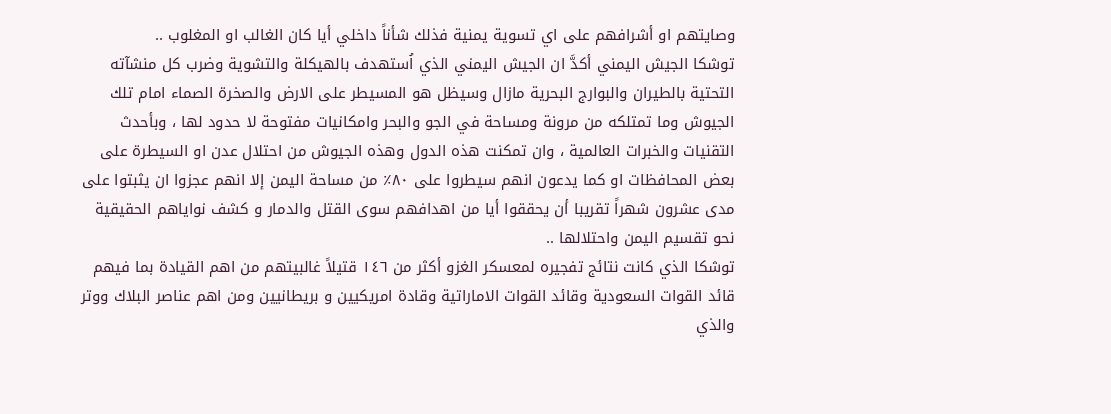وصايتهم او أشرافهم على اي تسوية يمنية فذلك شأناً داخلي أيا كان الغالب او المغلوب ..
توشكا الجيش اليمني أكدَّ ان الجيش اليمني الذي اُستهدف بالهيكلة والتشوية وضرب كل منشآته التحتية بالطيران والبوارج البحرية مازال وسيظل هو المسيطر على الارض والصخرة الصماء امام تلك الجيوش وما تمتلكه من مرونة ومساحة في الجو والبحر وامكانيات مفتوحة لا حدود لها ، وبأحدث التقنيات والخبرات العالمية ، وان تمكنت هذه الدول وهذه الجيوش من احتلال عدن او السيطرة على بعض المحافظات او كما يدعون انهم سيطروا على ٨٠٪ من مساحة اليمن إلا انهم عجزوا ان يثبتوا على مدى عشرون شهراً تقريبا أن يحققوا أيا من اهدافهم سوى القتل والدمار و كشف نواياهم الحقيقية نحو تقسيم اليمن واحتلالها ..
توشكا الذي كانت نتائج تفجيره لمعسكر الغزو أكثر من ١٤٦ قتيلاً غالبيتهم من اهم القيادة بما فيهم قائد القوات السعودية وقائد القوات الاماراتية وقادة امريكيين و بريطانيين ومن اهم عناصر البلاك ووتر والذي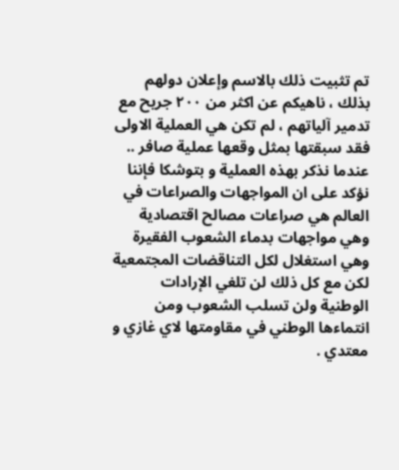تم تثبيت ذلك بالاسم وإعلان دولهم بذلك ، ناهيكم عن اكثر من ٢٠٠ جريح مع تدمير آلياتهم ، لم تكن هي العملية الاولى فقد سبقتها بمثل وقعها عملية صافر ..
عندما نذكر بهذه العملية و بتوشكا فإننا نؤكد على ان المواجهات والصراعات في العالم هي صراعات مصالح اقتصادية وهي مواجهات بدماء الشعوب الفقيرة وهي استغلال لكل التناقضات المجتمعية لكن مع كل ذلك لن تلغي الإرادات الوطنية ولن تسلب الشعوب ومن انتماءها الوطني في مقاومتها لاي غازي و معتدي .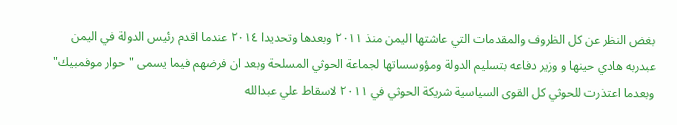بغض النظر عن كل الظروف والمقدمات التي عاشتها اليمن منذ ٢٠١١ وبعدها وتحديدا ٢٠١٤ عندما اقدم رئيس الدولة في اليمن عبدربه هادي حينها و وزير دفاعه بتسليم الدولة ومؤوسساتها لجماعة الحوثي المسلحة وبعد ان فرضهم فيما يسمى "حوار موفمبيك" وبعدما اعتذرت للحوثي كل القوى السياسية شريكة الحوثي في ٢٠١١ لاسقاط علي عبدالله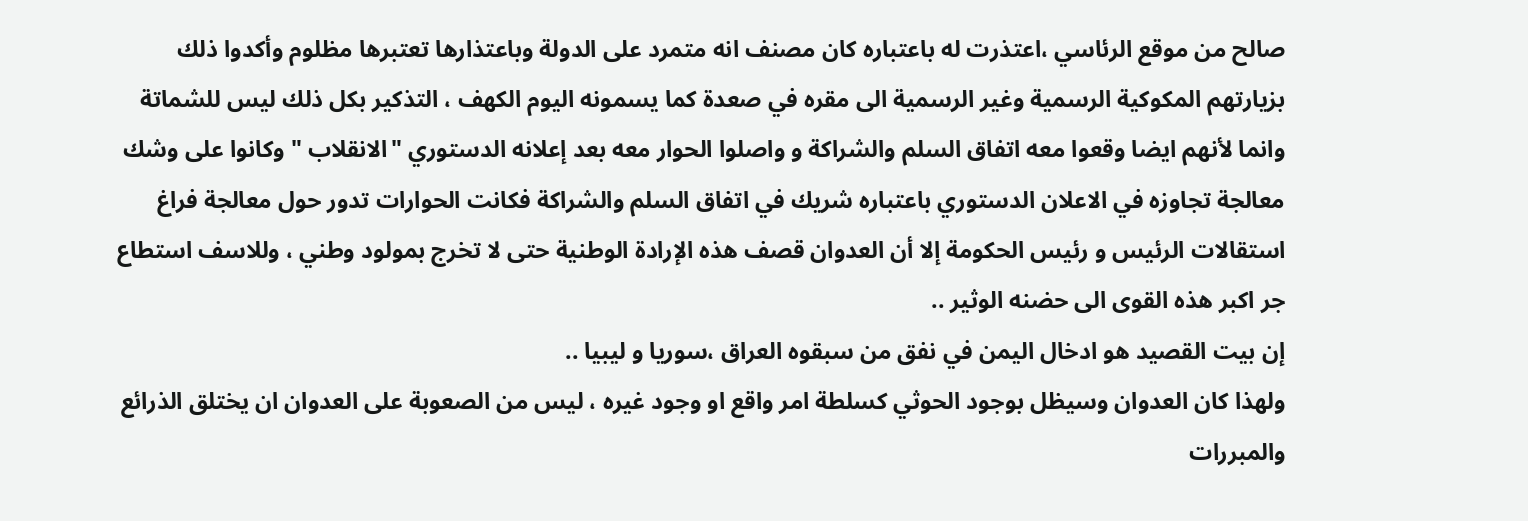صالح من موقع الرئاسي ،اعتذرت له باعتباره كان مصنف انه متمرد على الدولة وباعتذارها تعتبرها مظلوم وأكدوا ذلك بزيارتهم المكوكية الرسمية وغير الرسمية الى مقره في صعدة كما يسمونه اليوم الكهف ، التذكير بكل ذلك ليس للشماتة وانما لأنهم ايضا وقعوا معه اتفاق السلم والشراكة و واصلوا الحوار معه بعد إعلانه الدستوري "الانقلاب " وكانوا على وشك معالجة تجاوزه في الاعلان الدستوري باعتباره شريك في اتفاق السلم والشراكة فكانت الحوارات تدور حول معالجة فراغ استقالات الرئيس و رئيس الحكومة إلا أن العدوان قصف هذه الإرادة الوطنية حتى لا تخرج بمولود وطني ، وللاسف استطاع جر اكبر هذه القوى الى حضنه الوثير ..
إن بيت القصيد هو ادخال اليمن في نفق من سبقوه العراق ،سوريا و ليبيا ..
ولهذا كان العدوان وسيظل بوجود الحوثي كسلطة امر واقع او وجود غيره ، ليس من الصعوبة على العدوان ان يختلق الذرائع والمبررات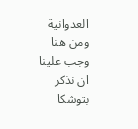العدوانية ومن هنا وجب علينا ان نذكر بتوشكا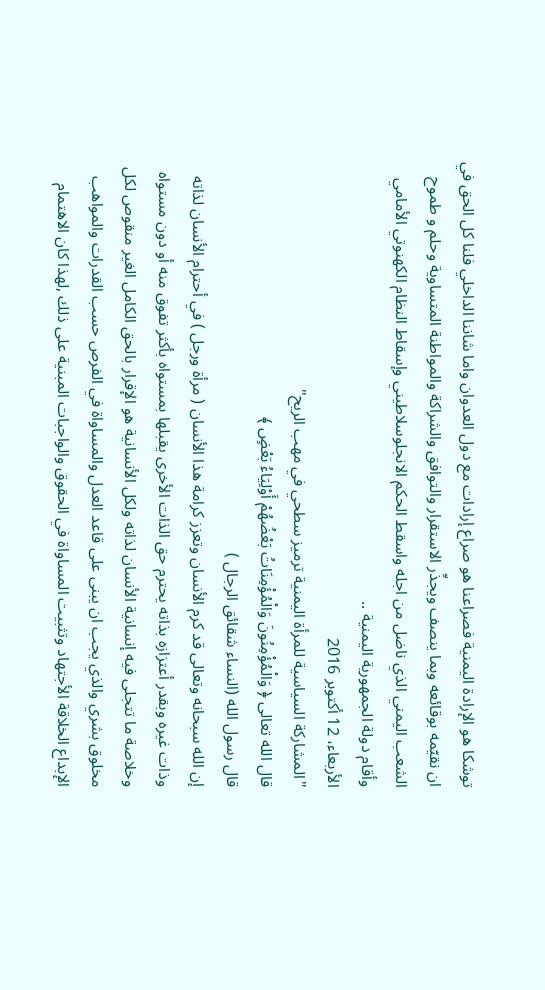توشكا هو الإرادة اليمنية فصراعنا هو صراع إرادات مع دول العدوان واما شاننا الداخلي فلنا كل الحق في ان نقيّمه بوقائعه وبما ينصف ويجذِّر الاستقرار والتوافق والشراكة والمواطنة المتساوية وحلم و طموح الشعب اليمني الذي ناضل من اجله واسقط الحكم الانجلوسلاطيني وإسقاط النظام الكهنوتي الأمامي وأقام دولة الجمهورية اليمنية ..
الأربعاء، 12 أكتوبر 2016
"المشاركة السياسية للمرأة اليمنية ترميز سطحي في مهب الريح"
قال الله تعالى ﴿ وَالْمُؤْمِنُونَ وَالْمُؤْمِنَاتُ بَعْضُهُمْ أَوْلِيَاءُ بَعْضٍ ﴾
قال رسول الله (النساء شقائق الرجال )
إن الله سبحانه وتعالى قد كرم الأنسان وتعزز كرامة هذا الأنسان ( مرأة ورجل ) في أحترام الأنسان لذاته وذات غيره وبقدر أعتزازه بذاته يحترم حق الذات الأخرى يقبلها بمستواه بأكثر تفوق منه أو دون مستواه وخلاصة ما تتجلى فيه إنسانية الأنسان لذاته ولكل الأنسانية هو الإقرار بالحق الكامل الغير منقوص لكل مخلوق بشري والذي يجب ان يبنى على قاعد العدل والمساواة في الفرص حسب القدرات والمواهب الإبداع الخلاقة الأجتهاد وتثبيت المساواة في الحقوق والواجبات المبنية على ذلك ,لهذا كان الاهتمام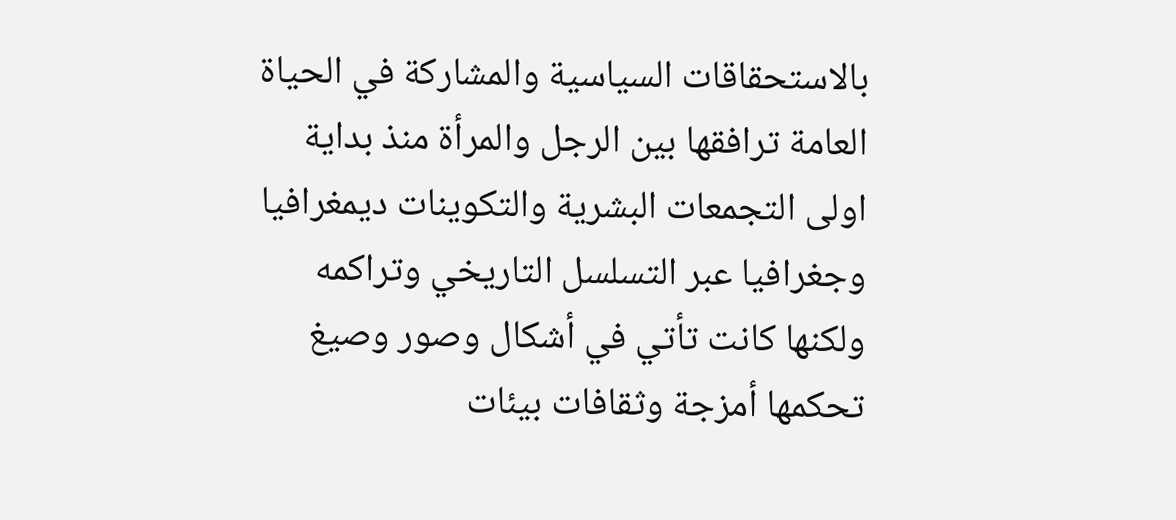بالاستحقاقات السياسية والمشاركة في الحياة العامة ترافقها بين الرجل والمرأة منذ بداية اولى التجمعات البشرية والتكوينات ديمغرافيا وجغرافيا عبر التسلسل التاريخي وتراكمه ولكنها كانت تأتي في أشكال وصور وصيغ تحكمها أمزجة وثقافات بيئات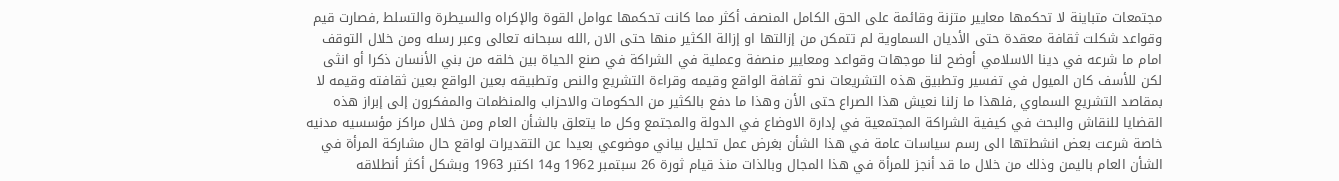مجتمعات متباينة لا تحكمها معايير متزنة وقائمة على الحق الكامل المنصف أكثر مما كانت تحكمها عوامل القوة والإكراه والسيطرة والتسلط ,فصارت قيم وقواعد شكلت ثقافة معقدة حتى الأديان السماوية لم تتمكن من إزالتها او إزالة الكثير منها حتى الان ,الله سبحانه تعالى وعبر رسله ومن خلال التوقف امام ما شرعه في دينا الاسلامي أوضح لنا موجهات وقواعد ومعايير منصفة وعملية في الشراكة في صنع الحياة بين خلقه من بني الأنسان ذكرا أو انثى لكن للأسف كان الميول في تفسير وتطبيق هذه التشريعات نحو ثقافة الواقع وقيمه وقراءة التشريع والنص وتطبيقه بعين الواقع بعين ثقافته وقيمه لا بمقاصد التشريع السماوي ,فلهذا ما زلنا نعيش هذا الصراع حتى الأن وهذا ما دفع بالكثير من الحكومات والاحزاب والمنظمات والمفكرون إلى إبراز هذه القضايا للنقاش والبحث في كيفية الشراكة المجتمعية في إدارة الاوضاع في الدولة والمجتمع وكل ما يتعلق بالشأن العام ومن خلال مراكز مؤسسيه مدنيه خاصة شرعت بعض انشطتها الى رسم سياسات عامة في هذا الشأن بغرض عمل تحليل بياني موضوعي بعيدا عن التقديرات لواقع حال مشاركة المرأة في الشأن العام باليمن وذلك من خلال ما قد أنجز للمرأة في هذا المجال وبالذات منذ قيام ثورة 26 سبتمبر 1962 و14 اكتبر 1963 وبشكل أكثر أنطلاقه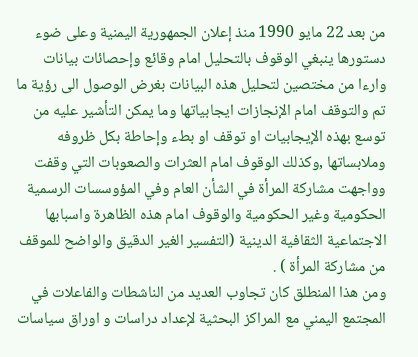من بعد 22 مايو 1990 منذ إعلان الجمهورية اليمنية وعلى ضوء دستورها ينبغي الوقوف بالتحليل امام وقائع وإحصائات بيانات وارءا من مختصين لتحليل هذه البيانات بغرض الوصول الى رؤية ما تم والتوقف امام الإنجازات ايجابياتها وما يمكن التأشير عليه من توسع بهذه الإيجابيات او توقف او بطء وإحاطة بكل ظروفه وملابساتها ,وكذلك الوقوف امام العثرات والصعوبات التي وقفت وواجهت مشاركة المرأة في الشأن العام وفي المؤوسسات الرسمية الحكومية وغير الحكومية والوقوف امام هذه الظاهرة واسبابها الاجتماعية الثقافية الدينية (التفسير الغير الدقيق والواضح للموقف من مشاركة المرأة ) .
ومن هذا المنطلق كان تجاوب العديد من الناشطات والفاعلات في المجتمع اليمني مع المراكز البحثية لإعداد دراسات و اوراق سياسات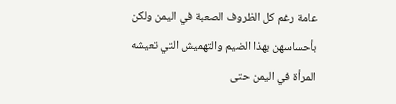عامة رغم كل الظروف الصعبة في اليمن ولكن بأحساسهن بهذا الضيم والتهميش التي تعيشه المرأة في اليمن حتى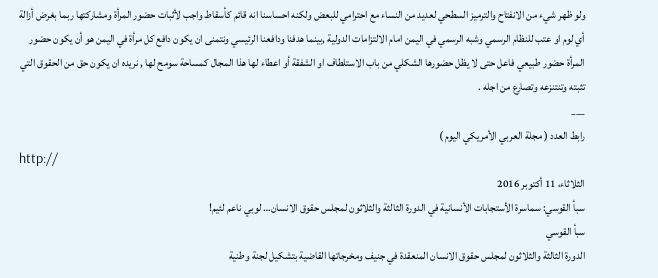ولو ظهر شيء من الانفتاح والترميز السطحي لعديد من النساء مع احترامي للبعض ولكنه احساسنا انه قائم كأسقاط واجب لأثبات حضور المرأة ومشاركتها ربما بغرض أزالة أي لوم او عتب للنظام الرسمي وشبه الرسمي في اليمن امام الالتزامات الدولية ,بينما هدفنا ودافعنا الرئيسي ونتمنى ان يكون دافع كل مرأة في اليمن هو أن يكون حضور المرأة حضور طبيعي فاعل حتى لا يظل حضورها الشكلي من باب الاستلطاف او الشفقة أو اعطاء لها هذا المجال كمساحة سومح لها , نريده ان يكون حق من الحقوق التي تثبته وتنتنزعه وتصارع من اجله .
___
رابط العدد ( مجلة العربي الأمريكي اليوم )
http://
الثلاثاء، 11 أكتوبر 2016
سبأ القوسي: سماسرة الأستجابات الأنسانية في الدورة الثالثة والثلاثون لمجلس حقوق الانسان… لوبي ناعم لئيم!
سبأ القوسي
الدورة الثالثة والثلاثون لمجلس حقوق الانسان المنعقدة في جنيف ومخرجاتها القاضية بتشكيل لجنة وطنية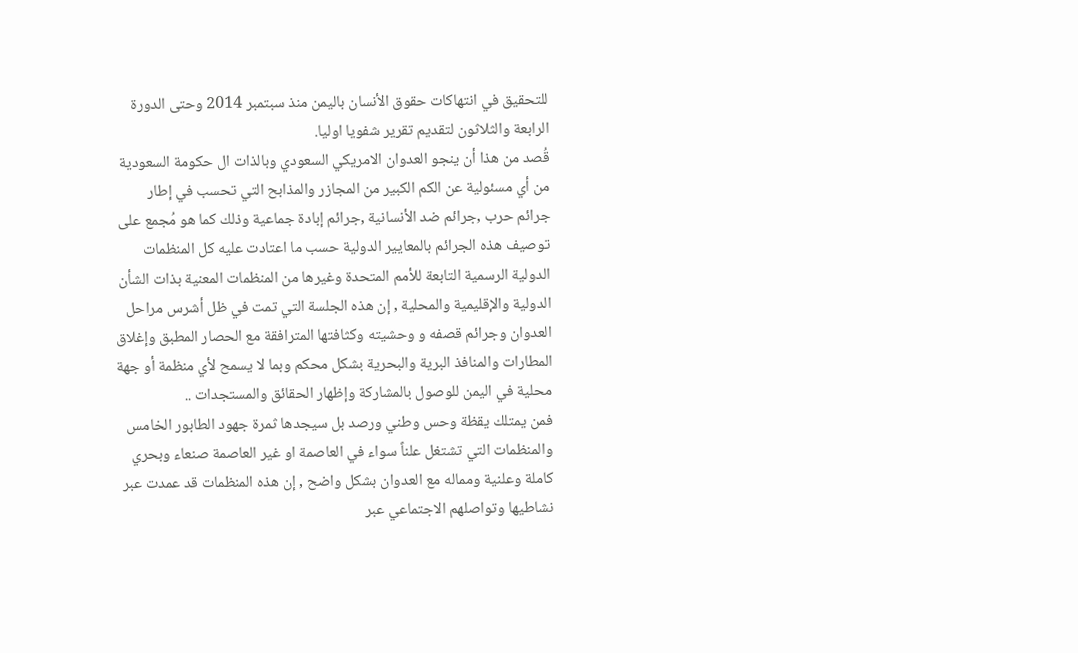للتحقيق في انتهاكات حقوق الأنسان باليمن منذ سبتمبر 2014 وحتى الدورة الرابعة والثلاثون لتقديم تقرير شفويا اوليا.
قُصد من هذا أن ينجو العدوان الامريكي السعودي وبالذات ال حكومة السعودية من أي مسئولية عن الكم الكبير من المجازر والمذابح التي تحسب في إطار جرائم حرب ,جرائم ضد الأنسانية ,جرائم إبادة جماعية وذلك كما هو مُجمع على توصيف هذه الجرائم بالمعايير الدولية حسب ما اعتادت عليه كل المنظمات الدولية الرسمية التابعة للأمم المتحدة وغيرها من المنظمات المعنية بذات الشأن الدولية والإقليمية والمحلية , إن هذه الجلسة التي تمت في ظل أشرس مراحل العدوان وجرائم قصفه و وحشيته وكثافتها المترافقة مع الحصار المطبق وإغلاق المطارات والمنافذ البرية والبحرية بشكل محكم وبما لا يسمح لأي منظمة أو جهة محلية في اليمن للوصول بالمشاركة وإظهار الحقائق والمستجدات ..
فمن يمتلك يقظة وحس وطني ورصد بل سيجدها ثمرة جهود الطابور الخامس والمنظمات التي تشتغل علناً سواء في العاصمة او غير العاصمة صنعاء وبحري كاملة وعلنية ومماله مع العدوان بشكل واضح , إن هذه المنظمات قد عمدت عبر نشاطيها وتواصلهم الاجتماعي عبر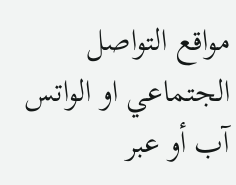مواقع التواصل الجتماعي او الواتس آب أو عبر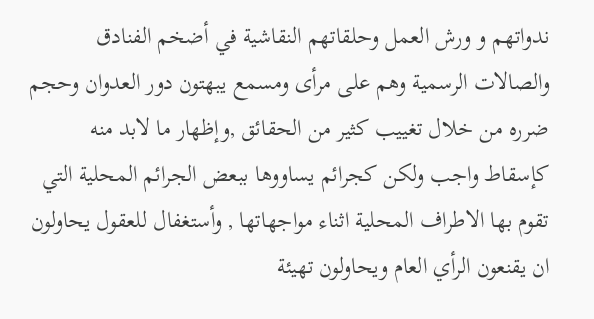ندواتهم و ورش العمل وحلقاتهم النقاشية في أضخم الفنادق والصالات الرسمية وهم على مرأى ومسمع يبهتون دور العدوان وحجم ضرره من خلال تغييب كثير من الحقائق ,وإظهار ما لابد منه كإسقاط واجب ولكن كجرائم يساووها ببعض الجرائم المحلية التي تقوم بها الاطراف المحلية اثناء مواجهاتها , وأستغفال للعقول يحاولون ان يقنعون الرأي العام ويحاولون تهيئة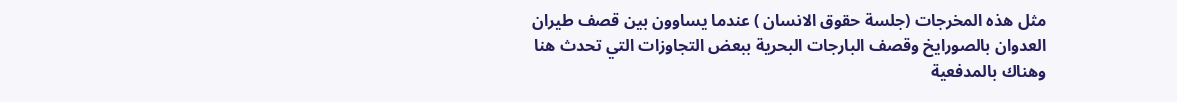مثل هذه المخرجات (جلسة حقوق الانسان ) عندما يساوون بين قصف طيران العدوان بالصورايخ وقصف البارجات البحرية ببعض التجاوزات التي تحدث هنا وهناك بالمدفعية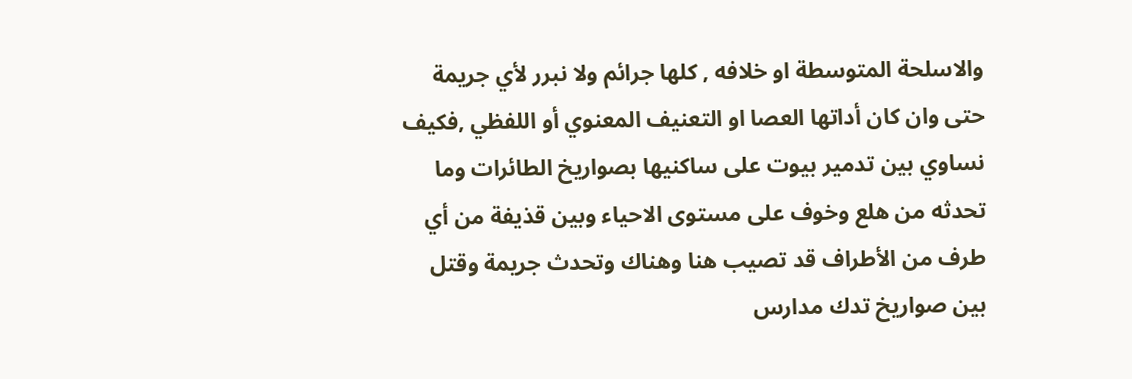والاسلحة المتوسطة او خلافه , كلها جرائم ولا نبرر لأي جريمة حتى وان كان أداتها العصا او التعنيف المعنوي أو اللفظي ,فكيف نساوي بين تدمير بيوت على ساكنيها بصواريخ الطائرات وما تحدثه من هلع وخوف على مستوى الاحياء وبين قذيفة من أي طرف من الأطراف قد تصيب هنا وهناك وتحدث جريمة وقتل بين صواريخ تدك مدارس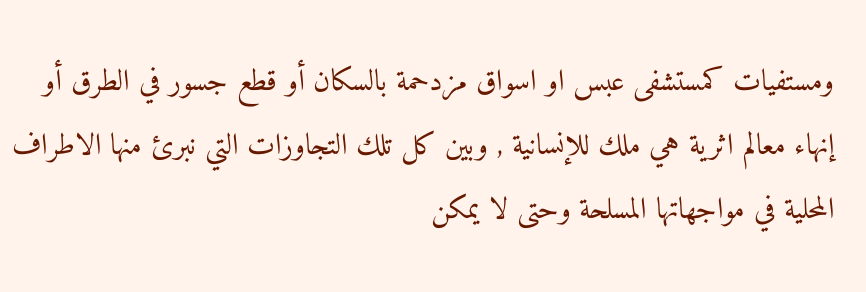ومستفيات كمستشفى عبس او اسواق مزدحمة بالسكان أو قطع جسور في الطرق أو إنهاء معالم اثرية هي ملك للإنسانية , وبين كل تلك التجاوزات التي نبرئ منها الاطراف المحلية في مواجهاتها المسلحة وحتى لا يمكن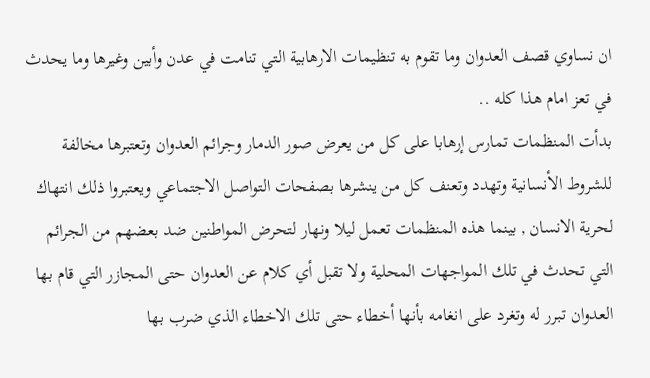ان نساوي قصف العدوان وما تقوم به تنظيمات الارهابية التي تنامت في عدن وأبين وغيرها وما يحدث في تعز امام هذا كله ..
بدأت المنظمات تمارس إرهابا على كل من يعرض صور الدمار وجرائم العدوان وتعتبرها مخالفة للشروط الأنسانية وتهدد وتعنف كل من ينشرها بصفحات التواصل الاجتماعي ويعتبروا ذلك انتهاك لحرية الانسان , بينما هذه المنظمات تعمل ليلا ونهار لتحرض المواطنين ضد بعضهم من الجرائم التي تحدث في تلك المواجهات المحلية ولا تقبل أي كلام عن العدوان حتى المجازر التي قام بها العدوان تبرر له وتغرد على انغامه بأنها أخطاء حتى تلك الاخطاء الذي ضرب بها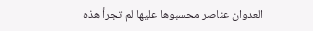العدوان عناصر محسبوها عليها لم تجرأ هذه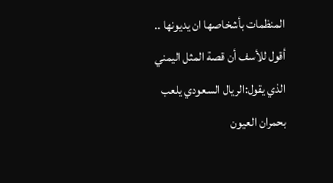المنظمات بأشخاصها ان يديونها ..
أقول للأسف أن قصة المثل اليمني الذي يقول:الريال السعودي يلعب بحمران العيون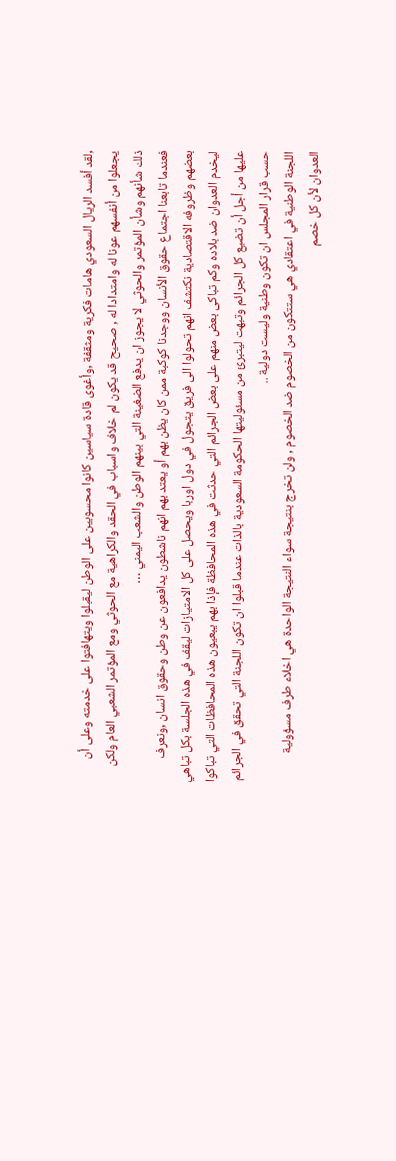,لقد أفسد الريال السعودي هامات فكرية ومثقفة ,وأغوى قادة سياسين كانوا محسوبين على الوطن ليقبلوا ويتهافتوا على خدمته وعلى أن يجعلوا من أنفسهم عونا له وامتدادا له , صحيح قد يكون لم خلاف واسباب في الحقد والكراهية مع الحوثي ومع المؤتمر الشعبي العام ولكن ذلك شأنهم وشأن المؤتمر والحوثي لا يجوز ان يدفع الضغينة التي بينهم الوطن والشعب اليمني …
فعندما تابعنا اجتماع حقوق الأنسان ووجدنا كوكبة ممن كان يظن بهم أو يعتد بهم انهم ناشطون يدافعون عن وطن وحقوق انسان ,ونعرف بعضهم وظروفه الاقتصادية نكتشف انهم تحولوا الى فريق يتجول في دول اوربا ويحصل على كل الامتيازات ليقف في هذه الجلسة بكل تباهي ليخدم العدوان ضد بلاده وكم تباكى بعض منهم على بعض الجرائم التي حدثت في هذه المحافظة فإذا بهم يبعيون هذه المحافظات التي تباكوا عليها من أجل أن تضيع كل الجرائم وتبهت ليتبرئ من مسئوليتها الحكومة السعودية بالذات عندما قبلوا ان تكون اللجنة التي تحقق في الجرائم حسب قرار المجلس ان تكون وطنية وليست دولية ..
اللجنة الوطنية في اعتقادي هي ستتكون من الخصوم ضد الخصوم , ولن تخرج بنتيجة سواء النتيجة الواحدة هي اخلاء طرف مسؤولية العدوان لأن كل خصم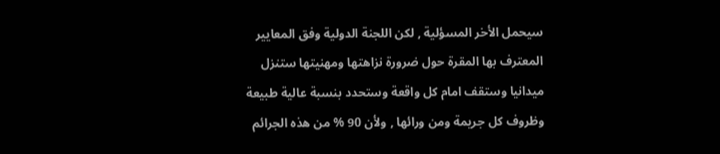سيحمل الأخر المسؤلية , لكن اللجنة الدولية وفق المعايير المعترف بها المقرة حول ضرورة نزاهتها ومهنيتها ستنزل ميدانيا وستقف امام كل واقعة وستحدد بنسبة عالية طبيعة وظروف كل جريمة ومن ورائها , ولأن 90 % من هذه الجرائم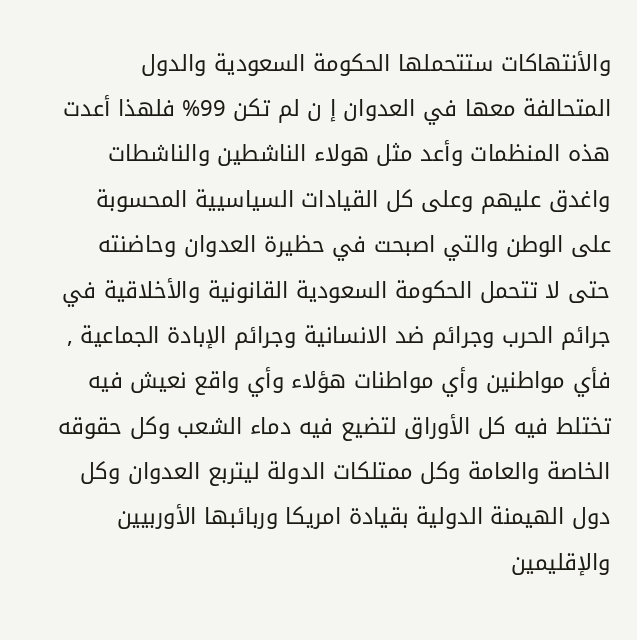والأنتهاكات ستتحملها الحكومة السعودية والدول المتحالفة معها في العدوان إ ن لم تكن 99% فلهذا أعدت هذه المنظمات وأعد مثل هولاء الناشطين والناشطات واغدق عليهم وعلى كل القيادات السياسيية المحسوبة على الوطن والتي اصبحت في حظيرة العدوان وحاضنته حتى لا تتحمل الحكومة السعودية القانونية والأخلاقية في جرائم الحرب وجرائم ضد الانسانية وجرائم الإبادة الجماعية ,
فأي مواطنين وأي مواطنات هؤلاء وأي واقع نعيش فيه تختلط فيه كل الأوراق لتضيع فيه دماء الشعب وكل حقوقه الخاصة والعامة وكل ممتلكات الدولة ليتربع العدوان وكل دول الهيمنة الدولية بقيادة امريكا وربائبها الأوربيين والإقليمين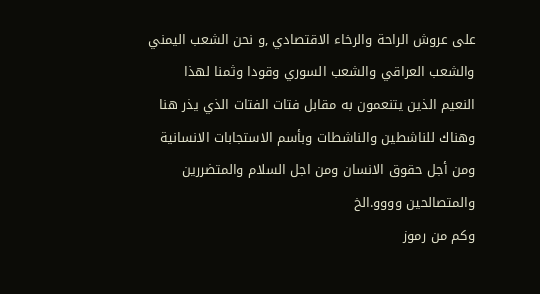على عروش الراحة والرخاء الاقتصادي ,و نحن الشعب اليمني والشعب العراقي والشعب السوري وقودا وثمنا لهذا النعيم الذين يتنعمون به مقابل فتات الفتات الذي يذر هنا وهناك للناشطين والناشطات وبأسم الاستجابات الانسانية ومن أجل حقوق الانسان ومن اجل السلام والمتضررين والمتصالحين وووو.الخ
وكم من رموز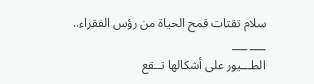سلام تقتات قمح الحياة من رؤس الفقراء..
___ ___
الطـــيور على أشكالها تــقع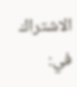الاشتراك في: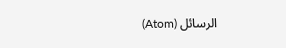الرسائل (Atom)